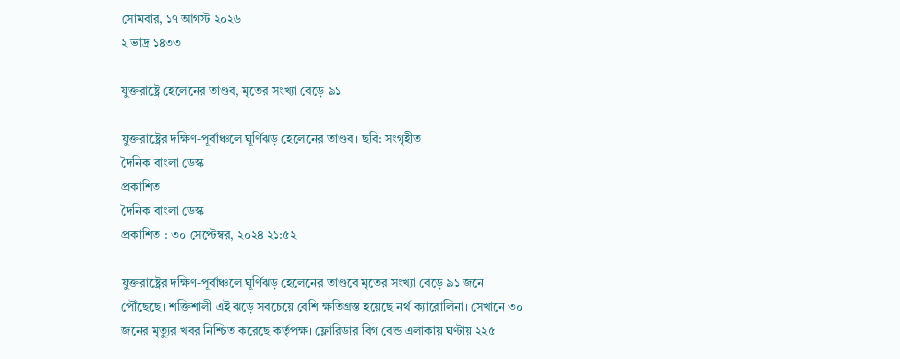সোমবার, ১৭ আগস্ট ২০২৬
২ ভাদ্র ১৪৩৩

যুক্তরাষ্ট্রে হেলেনের তাণ্ডব, মৃতের সংখ্যা বেড়ে ৯১

যুক্তরাষ্ট্রের দক্ষিণ-পূর্বাঞ্চলে ঘূর্ণিঝড় হেলেনের তাণ্ডব। ছবি: সংগৃহীত
দৈনিক বাংলা ডেস্ক
প্রকাশিত
দৈনিক বাংলা ডেস্ক
প্রকাশিত : ৩০ সেপ্টেম্বর, ২০২৪ ২১:৫২

যুক্তরাষ্ট্রের দক্ষিণ-পূর্বাঞ্চলে ঘূর্ণিঝড় হেলেনের তাণ্ডবে মৃতের সংখ্যা বেড়ে ৯১ জনে পৌঁছেছে। শক্তিশালী এই ঝড়ে সবচেয়ে বেশি ক্ষতিগ্রস্ত হয়েছে নর্থ ক্যারোলিনা। সেখানে ৩০ জনের মৃত্যুর খবর নিশ্চিত করেছে কর্তৃপক্ষ। ফ্লোরিডার বিগ বেন্ড এলাকায় ঘণ্টায় ২২৫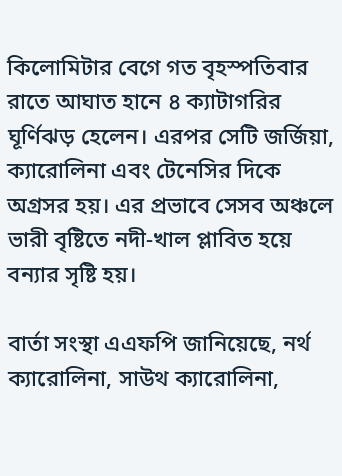কিলোমিটার বেগে গত বৃহস্পতিবার রাতে আঘাত হানে ৪ ক্যাটাগরির ঘূর্ণিঝড় হেলেন। এরপর সেটি জর্জিয়া, ক্যারোলিনা এবং টেনেসির দিকে অগ্রসর হয়। এর প্রভাবে সেসব অঞ্চলে ভারী বৃষ্টিতে নদী-খাল প্লাবিত হয়ে বন্যার সৃষ্টি হয়।

বার্তা সংস্থা এএফপি জানিয়েছে, নর্থ ক্যারোলিনা, সাউথ ক্যারোলিনা,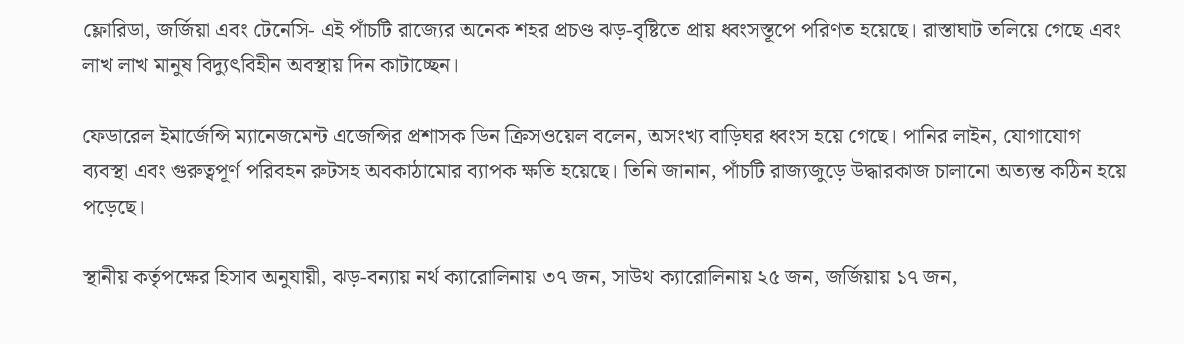ফ্লোরিডা, জর্জিয়া এবং টেনেসি- এই পাঁচটি রাজ্যের অনেক শহর প্রচণ্ড ঝড়-বৃষ্টিতে প্রায় ধ্বংসস্তূপে পরিণত হয়েছে। রাস্তাঘাট তলিয়ে গেছে এবং লাখ লাখ মানুষ বিদ্যুৎবিহীন অবস্থায় দিন কাটাচ্ছেন।

ফেডারেল ইমার্জেন্সি ম্যানেজমেন্ট এজেন্সির প্রশাসক ডিন ক্রিসওয়েল বলেন, অসংখ্য বাড়িঘর ধ্বংস হয়ে গেছে। পানির লাইন, যোগাযোগ ব্যবস্থা এবং গুরুত্বপূর্ণ পরিবহন রুটসহ অবকাঠামোর ব্যাপক ক্ষতি হয়েছে। তিনি জানান, পাঁচটি রাজ্যজুড়ে উদ্ধারকাজ চালানো অত্যন্ত কঠিন হয়ে পড়েছে।

স্থানীয় কর্তৃপক্ষের হিসাব অনুযায়ী, ঝড়-বন্যায় নর্থ ক্যারোলিনায় ৩৭ জন, সাউথ ক্যারোলিনায় ২৫ জন, জর্জিয়ায় ১৭ জন,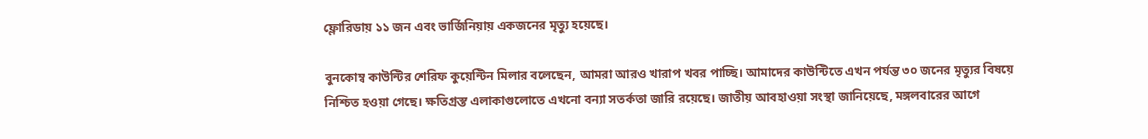ফ্লোরিডায় ১১ জন এবং ভার্জিনিয়ায় একজনের মৃত্যু হয়েছে।

বুনকোম্ব কাউন্টির শেরিফ কুয়েন্টিন মিলার বলেছেন, আমরা আরও খারাপ খবর পাচ্ছি। আমাদের কাউন্টিতে এখন পর্যন্ত ৩০ জনের মৃত্যুর বিষয়ে নিশ্চিত হওয়া গেছে। ক্ষতিগ্রস্ত এলাকাগুলোতে এখনো বন্যা সতর্কতা জারি রয়েছে। জাতীয় আবহাওয়া সংস্থা জানিয়েছে, মঙ্গলবারের আগে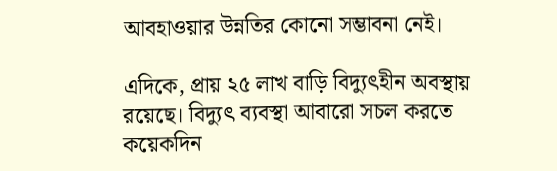আবহাওয়ার উন্নতির কোনো সম্ভাবনা নেই।

এদিকে, প্রায় ২৫ লাখ বাড়ি বিদ্যুৎহীন অবস্থায় রয়েছে। বিদ্যুৎ ব্যবস্থা আবারো সচল করতে কয়েকদিন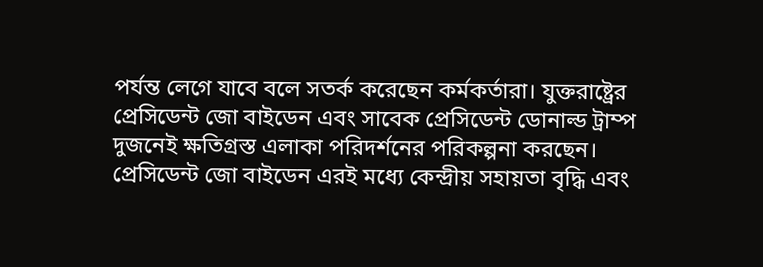পর্যন্ত লেগে যাবে বলে সতর্ক করেছেন কর্মকর্তারা। যুক্তরাষ্ট্রের প্রেসিডেন্ট জো বাইডেন এবং সাবেক প্রেসিডেন্ট ডোনাল্ড ট্রাম্প দুজনেই ক্ষতিগ্রস্ত এলাকা পরিদর্শনের পরিকল্পনা করছেন। প্রেসিডেন্ট জো বাইডেন এরই মধ্যে কেন্দ্রীয় সহায়তা বৃদ্ধি এবং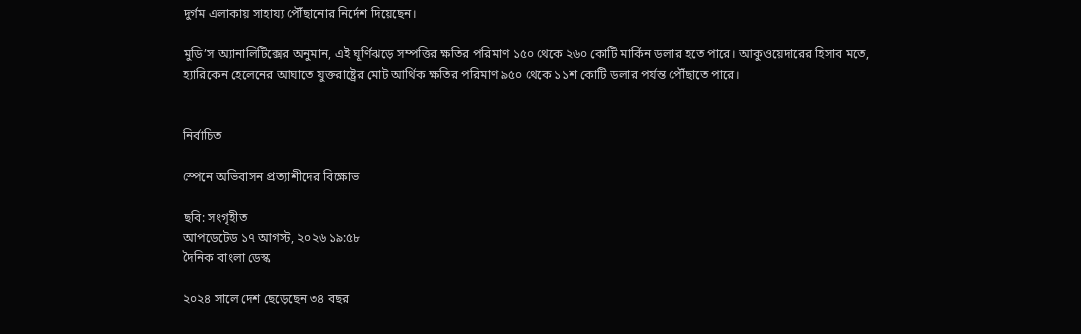দুর্গম এলাকায় সাহায্য পৌঁছানোর নির্দেশ দিয়েছেন।

মুডি’স অ্যানালিটিক্সের অনুমান, এই ঘূর্ণিঝড়ে সম্পত্তির ক্ষতির পরিমাণ ১৫০ থেকে ২৬০ কোটি মার্কিন ডলার হতে পারে। আকুওয়েদারের হিসাব মতে, হ্যারিকেন হেলেনের আঘাতে যুক্তরাষ্ট্রের মোট আর্থিক ক্ষতির পরিমাণ ৯৫০ থেকে ১১শ কোটি ডলার পর্যন্ত পৌঁছাতে পারে।


নির্বাচিত

স্পেনে অভিবাসন প্রত্যাশীদের বিক্ষোভ

ছবি: সংগৃহীত
আপডেটেড ১৭ আগস্ট, ২০২৬ ১৯:৫৮
দৈনিক বাংলা ডেস্ক

২০২৪ সালে দেশ ছেড়েছেন ৩৪ বছর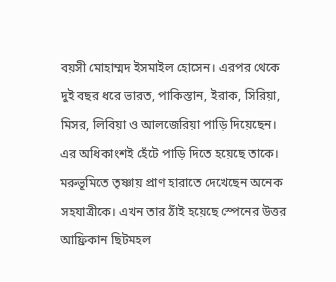বয়সী মোহাম্মদ ইসমাইল হোসেন। এরপর থেকে দুই বছর ধরে ভারত, পাকিস্তান, ইরাক, সিরিয়া, মিসর, লিবিয়া ও আলজেরিয়া পাড়ি দিয়েছেন। এর অধিকাংশই হেঁটে পাড়ি দিতে হয়েছে তাকে। মরুভূমিতে তৃষ্ণায় প্রাণ হারাতে দেখেছেন অনেক সহযাত্রীকে। এখন তার ঠাঁই হয়েছে স্পেনের উত্তর আফ্রিকান ছিটমহল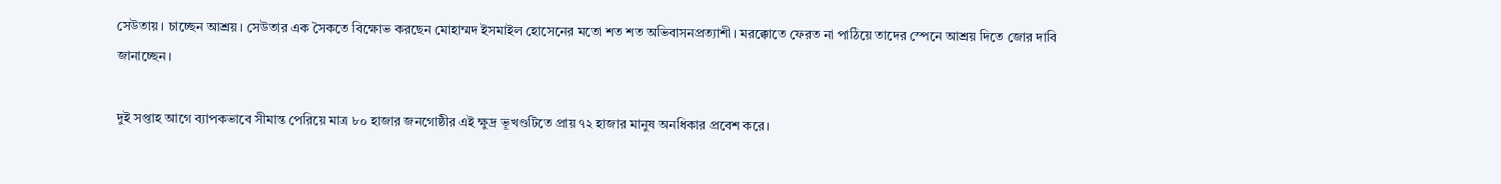সেউতায়। চাচ্ছেন আশ্রয়। সেউতার এক সৈকতে বিক্ষোভ করছেন মোহাম্মদ ইসমাইল হোসেনের মতো শত শত অভিবাসনপ্রত্যাশী। মরক্কোতে ফেরত না পাঠিয়ে তাদের স্পেনে আশ্রয় দিতে জোর দাবি জানাচ্ছেন।

দুই সপ্তাহ আগে ব্যাপকভাবে সীমান্ত পেরিয়ে মাত্র ৮০ হাজার জনগোষ্ঠীর এই ক্ষুদ্র ভূখণ্ডটিতে প্রায় ৭২ হাজার মানুষ অনধিকার প্রবেশ করে।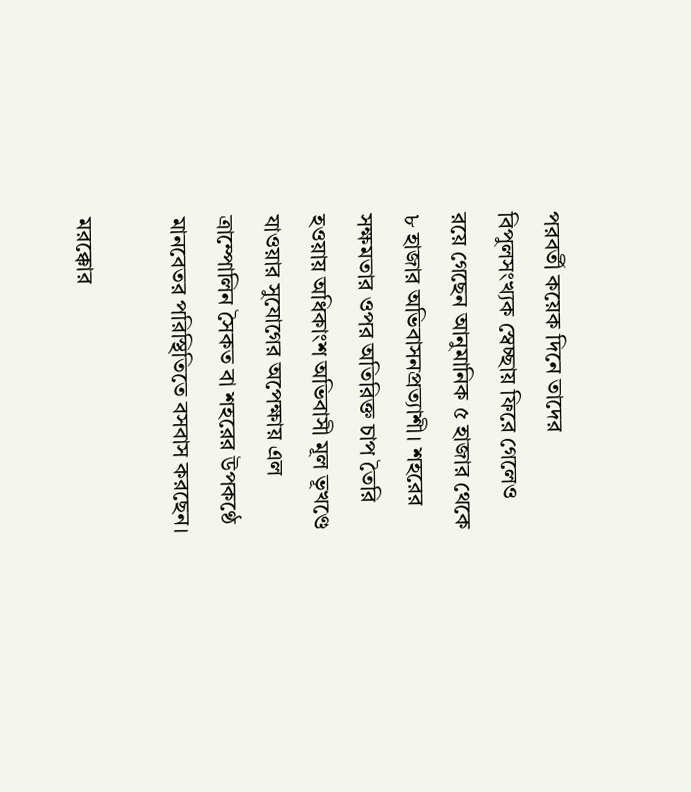পরবর্তী কয়েক দিনে তাদের বিপুলসংখ্যক স্বেচ্ছায় ফিরে গেলেও রয়ে গেছেন আনুমানিক ৫ হাজার থেকে ৮ হাজার অভিবাসনপ্রত্যাশী। শহরের সক্ষমতার ওপর অতিরিক্ত চাপ তৈরি হওয়ায় অধিকাংশ অভিবাসী মূল ভূখণ্ডে যাওয়ার সুযোগের অপেক্ষায় এল ত্রাম্পোলিন সৈকত বা শহরের উপকণ্ঠে মানবেতর পরিস্থিতিতে বসবাস করছেন।

মরক্কোর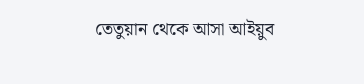তেতুয়ান থেকে আসা আইয়ুব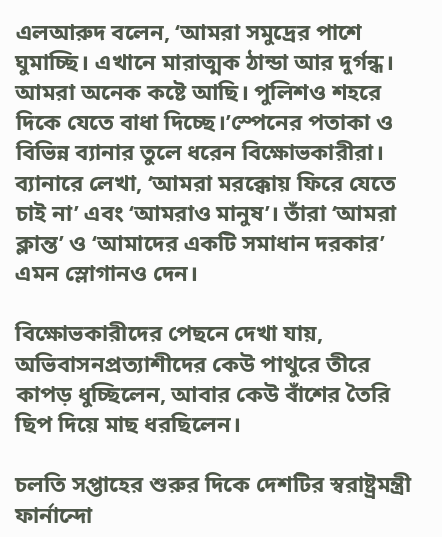এলআরুদ বলেন, ‘আমরা সমুদ্রের পাশে ঘুমাচ্ছি। এখানে মারাত্মক ঠান্ডা আর দুর্গন্ধ। আমরা অনেক কষ্টে আছি। পুলিশও শহরে দিকে যেতে বাধা দিচ্ছে।’স্পেনের পতাকা ও বিভিন্ন ব্যানার তুলে ধরেন বিক্ষোভকারীরা। ব্যানারে লেখা, ‘আমরা মরক্কোয় ফিরে যেতে চাই না’ এবং ‘আমরাও মানুষ’। তাঁরা ‘আমরা ক্লান্ত’ ও ‘আমাদের একটি সমাধান দরকার’ এমন স্লোগানও দেন।

বিক্ষোভকারীদের পেছনে দেখা যায়, অভিবাসনপ্রত্যাশীদের কেউ পাথুরে তীরে কাপড় ধুচ্ছিলেন, আবার কেউ বাঁশের তৈরি ছিপ দিয়ে মাছ ধরছিলেন।

চলতি সপ্তাহের শুরুর দিকে দেশটির স্বরাষ্ট্রমন্ত্রী ফার্নান্দো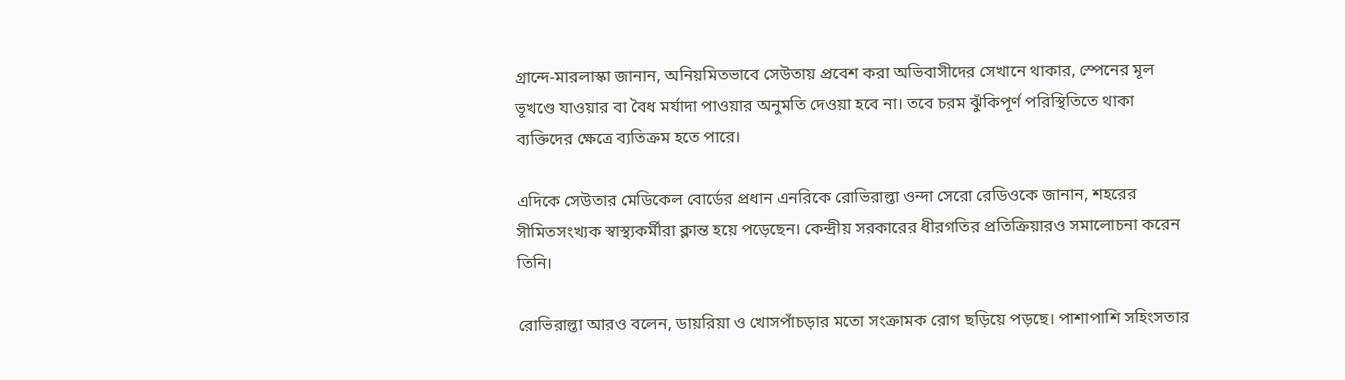গ্রান্দে-মারলাস্কা জানান, অনিয়মিতভাবে সেউতায় প্রবেশ করা অভিবাসীদের সেখানে থাকার, স্পেনের মূল ভূখণ্ডে যাওয়ার বা বৈধ মর্যাদা পাওয়ার অনুমতি দেওয়া হবে না। তবে চরম ঝুঁকিপূর্ণ পরিস্থিতিতে থাকা ব্যক্তিদের ক্ষেত্রে ব্যতিক্রম হতে পারে।

এদিকে সেউতার মেডিকেল বোর্ডের প্রধান এনরিকে রোভিরাল্তা ওন্দা সেরো রেডিওকে জানান, শহরের সীমিতসংখ্যক স্বাস্থ্যকর্মীরা ক্লান্ত হয়ে পড়েছেন। কেন্দ্রীয় সরকারের ধীরগতির প্রতিক্রিয়ারও সমালোচনা করেন তিনি।

রোভিরাল্তা আরও বলেন, ডায়রিয়া ও খোসপাঁচড়ার মতো সংক্রামক রোগ ছড়িয়ে পড়ছে। পাশাপাশি সহিংসতার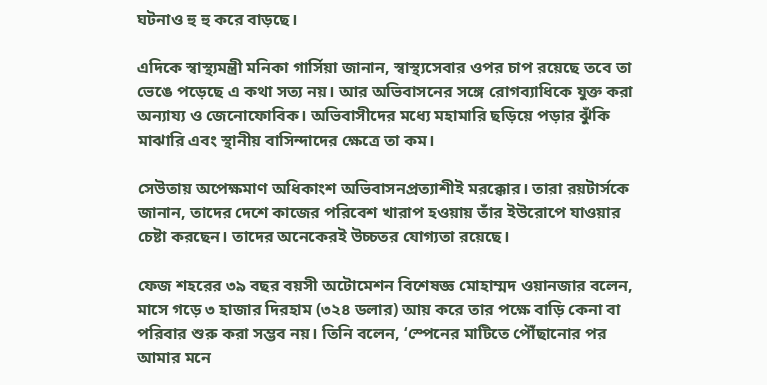ঘটনাও হু হু করে বাড়ছে।

এদিকে স্বাস্থ্যমন্ত্রী মনিকা গার্সিয়া জানান, স্বাস্থ্যসেবার ওপর চাপ রয়েছে তবে তা ভেঙে পড়েছে এ কথা সত্য নয়। আর অভিবাসনের সঙ্গে রোগব্যাধিকে যুক্ত করা অন্যায্য ও জেনোফোবিক। অভিবাসীদের মধ্যে মহামারি ছড়িয়ে পড়ার ঝুঁকি মাঝারি এবং স্থানীয় বাসিন্দাদের ক্ষেত্রে তা কম।

সেউতায় অপেক্ষমাণ অধিকাংশ অভিবাসনপ্রত্যাশীই মরক্কোর। তারা রয়টার্সকে জানান, তাদের দেশে কাজের পরিবেশ খারাপ হওয়ায় তাঁর ইউরোপে যাওয়ার চেষ্টা করছেন। তাদের অনেকেরই উচ্চতর যোগ্যতা রয়েছে।

ফেজ শহরের ৩৯ বছর বয়সী অটোমেশন বিশেষজ্ঞ মোহাম্মদ ওয়ানজার বলেন, মাসে গড়ে ৩ হাজার দিরহাম (৩২৪ ডলার) আয় করে তার পক্ষে বাড়ি কেনা বা পরিবার শুরু করা সম্ভব নয়। তিনি বলেন, ‘স্পেনের মাটিতে পৌঁছানোর পর আমার মনে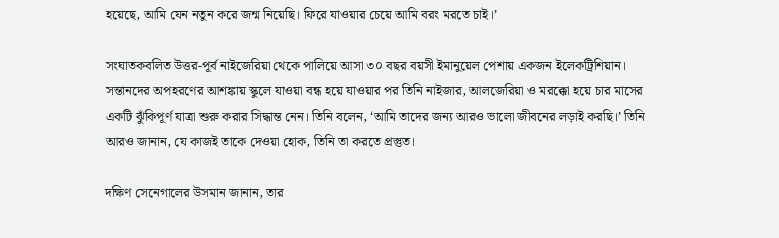হয়েছে, আমি যেন নতুন করে জন্ম নিয়েছি। ফিরে যাওয়ার চেয়ে আমি বরং মরতে চাই।’

সংঘাতকবলিত উত্তর-পূর্ব নাইজেরিয়া থেকে পালিয়ে আসা ৩০ বছর বয়সী ইমানুয়েল পেশায় একজন ইলেকট্রিশিয়ান। সন্তানদের অপহরণের আশঙ্কায় স্কুলে যাওয়া বন্ধ হয়ে যাওয়ার পর তিনি নাইজার, আলজেরিয়া ও মরক্কো হয়ে চার মাসের একটি ঝুঁকিপূর্ণ যাত্রা শুরু করার সিদ্ধান্ত নেন। তিনি বলেন, ‘আমি তাদের জন্য আরও ভালো জীবনের লড়াই করছি।’ তিনি আরও জানান, যে কাজই তাকে দেওয়া হোক, তিনি তা করতে প্রস্তুত।

দক্ষিণ সেনেগালের উসমান জানান, তার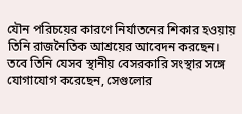যৌন পরিচয়ের কারণে নির্যাতনের শিকার হওয়ায় তিনি রাজনৈতিক আশ্রয়ের আবেদন করছেন। তবে তিনি যেসব স্থানীয় বেসরকারি সংস্থার সঙ্গে যোগাযোগ করেছেন, সেগুলোর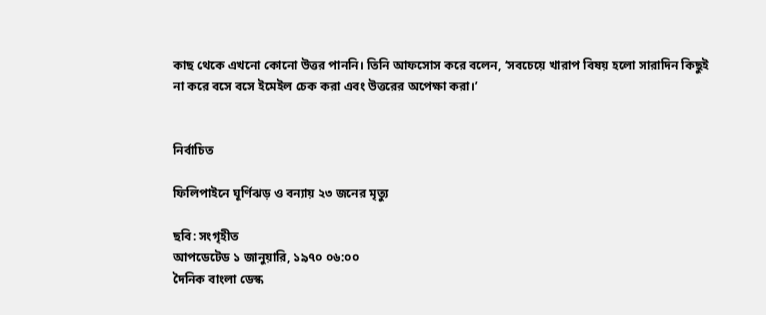কাছ থেকে এখনো কোনো উত্তর পাননি। তিনি আফসোস করে বলেন, ‘সবচেয়ে খারাপ বিষয় হলো সারাদিন কিছুই না করে বসে বসে ইমেইল চেক করা এবং উত্তরের অপেক্ষা করা।’


নির্বাচিত

ফিলিপাইনে ঘূর্ণিঝড় ও বন্যায় ২৩ জনের মৃত্যু

ছবি: সংগৃহীত
আপডেটেড ১ জানুয়ারি, ১৯৭০ ০৬:০০
দৈনিক বাংলা ডেস্ক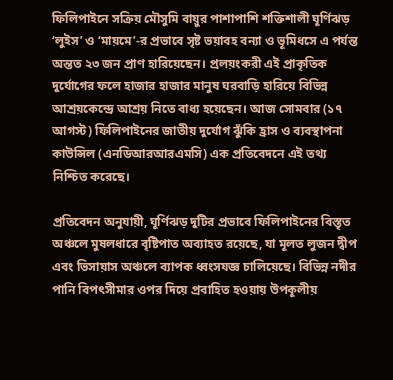ফিলিপাইনে সক্রিয় মৌসুমি বায়ুর পাশাপাশি শক্তিশালী ঘূর্ণিঝড় ‘লুইস’ ও ‘মায়মে’-র প্রভাবে সৃষ্ট ভয়াবহ বন্যা ও ভূমিধসে এ পর্যন্ত অন্তত ২৩ জন প্রাণ হারিয়েছেন। প্রলয়ংকরী এই প্রাকৃতিক দুর্যোগের ফলে হাজার হাজার মানুষ ঘরবাড়ি হারিয়ে বিভিন্ন আশ্রয়কেন্দ্রে আশ্রয় নিতে বাধ্য হয়েছেন। আজ সোমবার (১৭ আগস্ট) ফিলিপাইনের জাতীয় দুর্যোগ ঝুঁকি হ্রাস ও ব্যবস্থাপনা কাউন্সিল (এনডিআরআরএমসি) এক প্রতিবেদনে এই তথ্য নিশ্চিত করেছে।

প্রতিবেদন অনুযায়ী, ঘূর্ণিঝড় দুটির প্রভাবে ফিলিপাইনের বিস্তৃত অঞ্চলে মুষলধারে বৃষ্টিপাত অব্যাহত রয়েছে, যা মূলত লুজন দ্বীপ এবং ভিসায়াস অঞ্চলে ব্যাপক ধ্বংসযজ্ঞ চালিয়েছে। বিভিন্ন নদীর পানি বিপৎসীমার ওপর দিয়ে প্রবাহিত হওয়ায় উপকূলীয়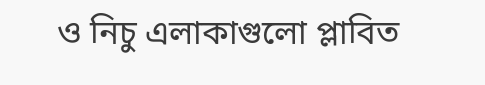ও নিচু এলাকাগুলো প্লাবিত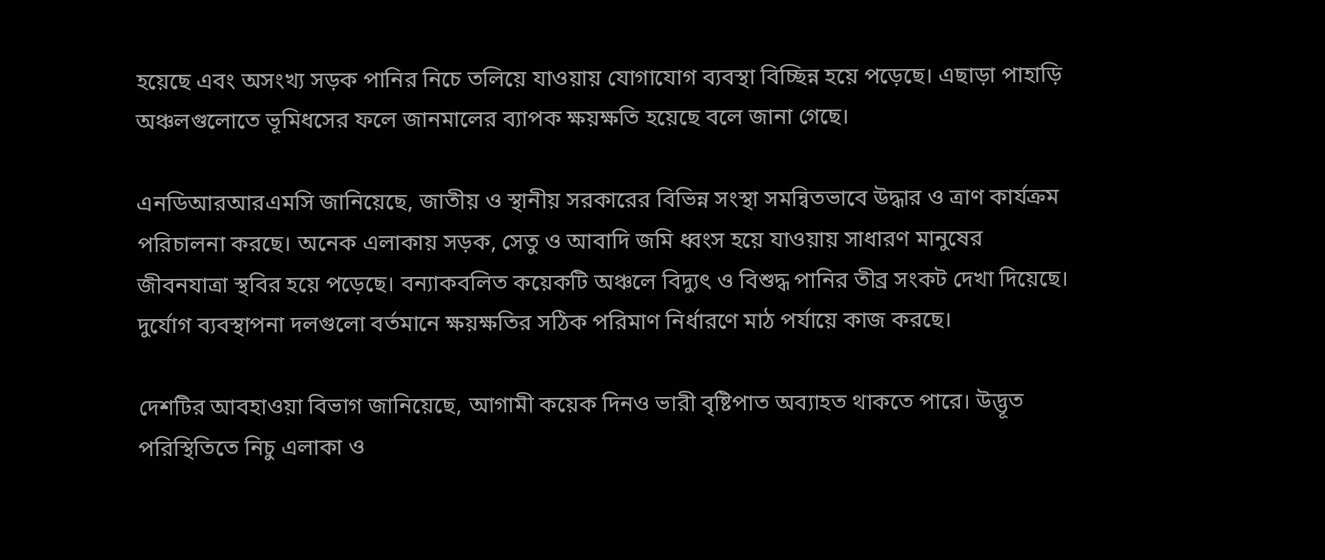হয়েছে এবং অসংখ্য সড়ক পানির নিচে তলিয়ে যাওয়ায় যোগাযোগ ব্যবস্থা বিচ্ছিন্ন হয়ে পড়েছে। এছাড়া পাহাড়ি অঞ্চলগুলোতে ভূমিধসের ফলে জানমালের ব্যাপক ক্ষয়ক্ষতি হয়েছে বলে জানা গেছে।

এনডিআরআরএমসি জানিয়েছে, জাতীয় ও স্থানীয় সরকারের বিভিন্ন সংস্থা সমন্বিতভাবে উদ্ধার ও ত্রাণ কার্যক্রম পরিচালনা করছে। অনেক এলাকায় সড়ক, সেতু ও আবাদি জমি ধ্বংস হয়ে যাওয়ায় সাধারণ মানুষের জীবনযাত্রা স্থবির হয়ে পড়েছে। বন্যাকবলিত কয়েকটি অঞ্চলে বিদ্যুৎ ও বিশুদ্ধ পানির তীব্র সংকট দেখা দিয়েছে। দুর্যোগ ব্যবস্থাপনা দলগুলো বর্তমানে ক্ষয়ক্ষতির সঠিক পরিমাণ নির্ধারণে মাঠ পর্যায়ে কাজ করছে।

দেশটির আবহাওয়া বিভাগ জানিয়েছে, আগামী কয়েক দিনও ভারী বৃষ্টিপাত অব্যাহত থাকতে পারে। উদ্ভূত পরিস্থিতিতে নিচু এলাকা ও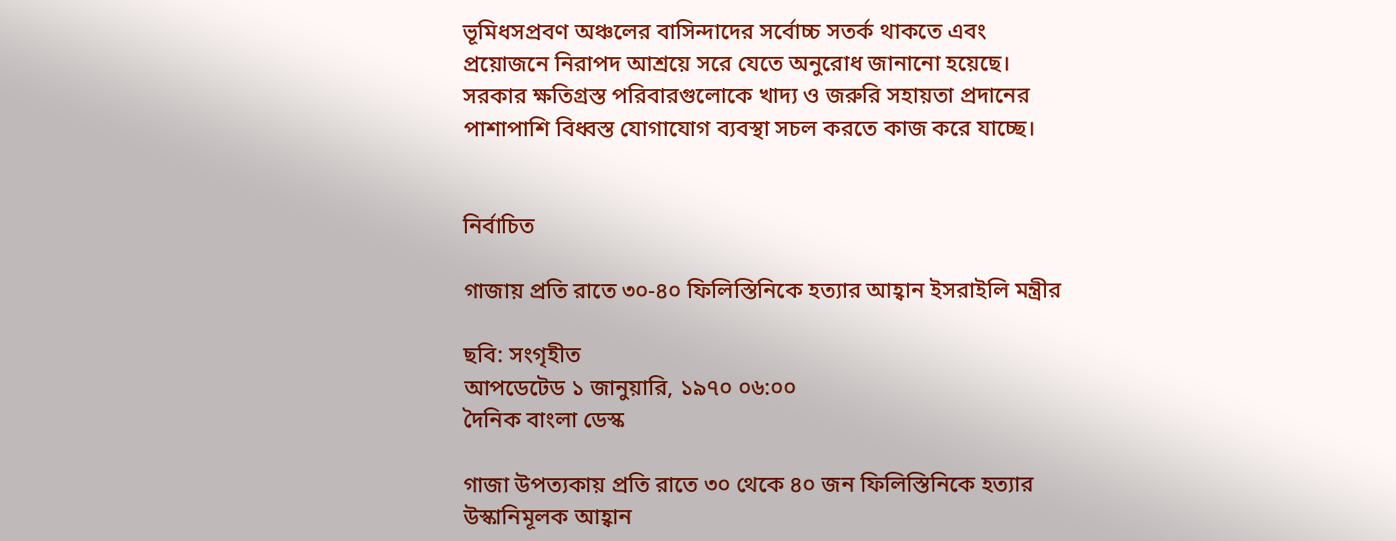ভূমিধসপ্রবণ অঞ্চলের বাসিন্দাদের সর্বোচ্চ সতর্ক থাকতে এবং প্রয়োজনে নিরাপদ আশ্রয়ে সরে যেতে অনুরোধ জানানো হয়েছে। সরকার ক্ষতিগ্রস্ত পরিবারগুলোকে খাদ্য ও জরুরি সহায়তা প্রদানের পাশাপাশি বিধ্বস্ত যোগাযোগ ব্যবস্থা সচল করতে কাজ করে যাচ্ছে।


নির্বাচিত

গাজায় প্রতি রাতে ৩০-৪০ ফিলিস্তিনিকে হত্যার আহ্বান ইসরাইলি মন্ত্রীর

ছবি: সংগৃহীত
আপডেটেড ১ জানুয়ারি, ১৯৭০ ০৬:০০
দৈনিক বাংলা ডেস্ক

গাজা উপত্যকায় প্রতি রাতে ৩০ থেকে ৪০ জন ফিলিস্তিনিকে হত্যার উস্কানিমূলক আহ্বান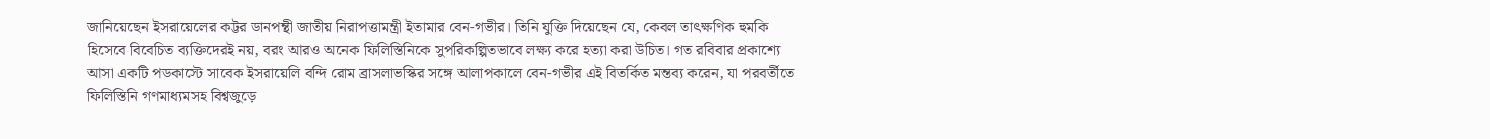জানিয়েছেন ইসরায়েলের কট্টর ডানপন্থী জাতীয় নিরাপত্তামন্ত্রী ইতামার বেন-গভীর। তিনি যুক্তি দিয়েছেন যে, কেবল তাৎক্ষণিক হুমকি হিসেবে বিবেচিত ব্যক্তিদেরই নয়, বরং আরও অনেক ফিলিস্তিনিকে সুপরিকল্পিতভাবে লক্ষ্য করে হত্যা করা উচিত। গত রবিবার প্রকাশ্যে আসা একটি পডকাস্টে সাবেক ইসরায়েলি বন্দি রোম ব্রাসলাভস্কির সঙ্গে আলাপকালে বেন-গভীর এই বিতর্কিত মন্তব্য করেন, যা পরবর্তীতে ফিলিস্তিনি গণমাধ্যমসহ বিশ্বজুড়ে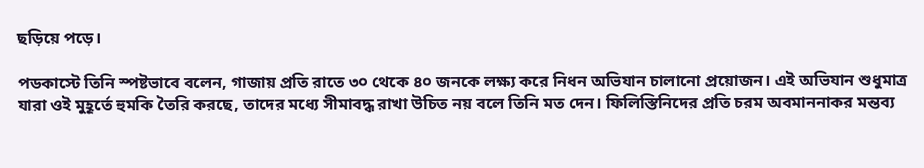ছড়িয়ে পড়ে।

পডকাস্টে তিনি স্পষ্টভাবে বলেন, গাজায় প্রতি রাতে ৩০ থেকে ৪০ জনকে লক্ষ্য করে নিধন অভিযান চালানো প্রয়োজন। এই অভিযান শুধুমাত্র যারা ওই মুহূর্তে হুমকি তৈরি করছে, তাদের মধ্যে সীমাবদ্ধ রাখা উচিত নয় বলে তিনি মত দেন। ফিলিস্তিনিদের প্রতি চরম অবমাননাকর মন্তব্য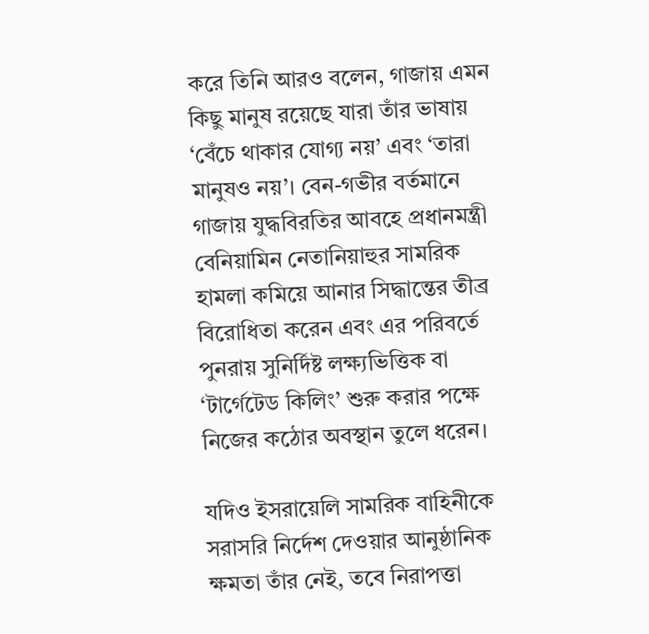করে তিনি আরও বলেন, গাজায় এমন কিছু মানুষ রয়েছে যারা তাঁর ভাষায় ‘বেঁচে থাকার যোগ্য নয়’ এবং ‘তারা মানুষও নয়’। বেন-গভীর বর্তমানে গাজায় যুদ্ধবিরতির আবহে প্রধানমন্ত্রী বেনিয়ামিন নেতানিয়াহুর সামরিক হামলা কমিয়ে আনার সিদ্ধান্তের তীব্র বিরোধিতা করেন এবং এর পরিবর্তে পুনরায় সুনির্দিষ্ট লক্ষ্যভিত্তিক বা ‘টার্গেটেড কিলিং’ শুরু করার পক্ষে নিজের কঠোর অবস্থান তুলে ধরেন।

যদিও ইসরায়েলি সামরিক বাহিনীকে সরাসরি নির্দেশ দেওয়ার আনুষ্ঠানিক ক্ষমতা তাঁর নেই, তবে নিরাপত্তা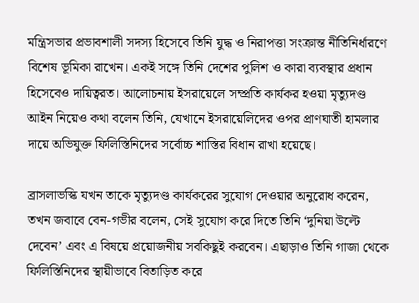মন্ত্রিসভার প্রভাবশালী সদস্য হিসেবে তিনি যুদ্ধ ও নিরাপত্তা সংক্রান্ত নীতিনির্ধারণে বিশেষ ভূমিকা রাখেন। একই সঙ্গে তিনি দেশের পুলিশ ও কারা ব্যবস্থার প্রধান হিসেবেও দায়িত্বরত। আলোচনায় ইসরায়েলে সম্প্রতি কার্যকর হওয়া মৃত্যুদণ্ড আইন নিয়েও কথা বলেন তিনি, যেখানে ইসরায়েলিদের ওপর প্রাণঘাতী হামলার দায়ে অভিযুক্ত ফিলিস্তিনিদের সর্বোচ্চ শাস্তির বিধান রাখা হয়েছে।

ব্রাসলাভস্কি যখন তাকে মৃত্যুদণ্ড কার্যকরের সুযোগ দেওয়ার অনুরোধ করেন, তখন জবাবে বেন-গভীর বলেন, সেই সুযোগ করে দিতে তিনি ‘দুনিয়া উল্টে দেবেন’ এবং এ বিষয়ে প্রয়োজনীয় সবকিছুই করবেন। এছাড়াও তিনি গাজা থেকে ফিলিস্তিনিদের স্থায়ীভাবে বিতাড়িত করে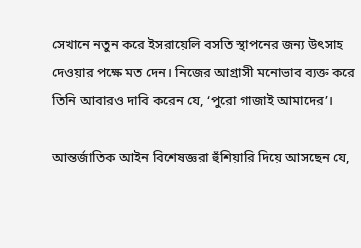সেখানে নতুন করে ইসরায়েলি বসতি স্থাপনের জন্য উৎসাহ দেওয়ার পক্ষে মত দেন। নিজের আগ্রাসী মনোভাব ব্যক্ত করে তিনি আবারও দাবি করেন যে, ‘পুরো গাজাই আমাদের’।

আন্তর্জাতিক আইন বিশেষজ্ঞরা হুঁশিয়ারি দিয়ে আসছেন যে,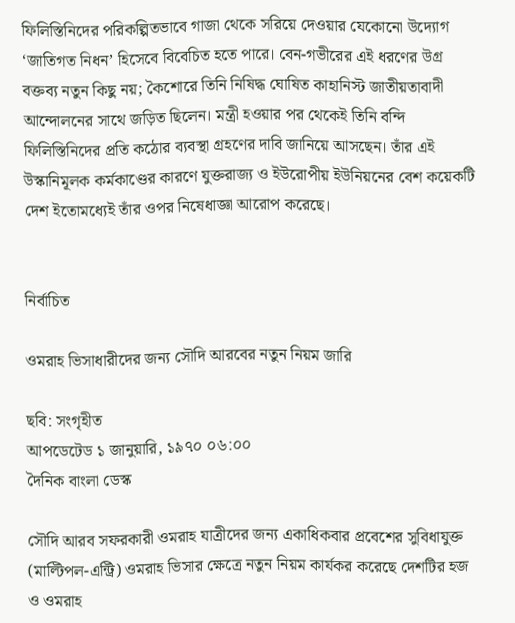ফিলিস্তিনিদের পরিকল্পিতভাবে গাজা থেকে সরিয়ে দেওয়ার যেকোনো উদ্যোগ ‘জাতিগত নিধন’ হিসেবে বিবেচিত হতে পারে। বেন-গভীরের এই ধরণের উগ্র বক্তব্য নতুন কিছু নয়; কৈশোরে তিনি নিষিদ্ধ ঘোষিত কাহানিস্ট জাতীয়তাবাদী আন্দোলনের সাথে জড়িত ছিলেন। মন্ত্রী হওয়ার পর থেকেই তিনি বন্দি ফিলিস্তিনিদের প্রতি কঠোর ব্যবস্থা গ্রহণের দাবি জানিয়ে আসছেন। তাঁর এই উস্কানিমূলক কর্মকাণ্ডের কারণে যুক্তরাজ্য ও ইউরোপীয় ইউনিয়নের বেশ কয়েকটি দেশ ইতোমধ্যেই তাঁর ওপর নিষেধাজ্ঞা আরোপ করেছে।


নির্বাচিত

ওমরাহ ভিসাধারীদের জন্য সৌদি আরবের নতুন নিয়ম জারি

ছবি: সংগৃহীত
আপডেটেড ১ জানুয়ারি, ১৯৭০ ০৬:০০
দৈনিক বাংলা ডেস্ক

সৌদি আরব সফরকারী ওমরাহ যাত্রীদের জন্য একাধিকবার প্রবেশের সুবিধাযুক্ত (মাল্টিপল-এন্ট্রি) ওমরাহ ভিসার ক্ষেত্রে নতুন নিয়ম কার্যকর করেছে দেশটির হজ ও ওমরাহ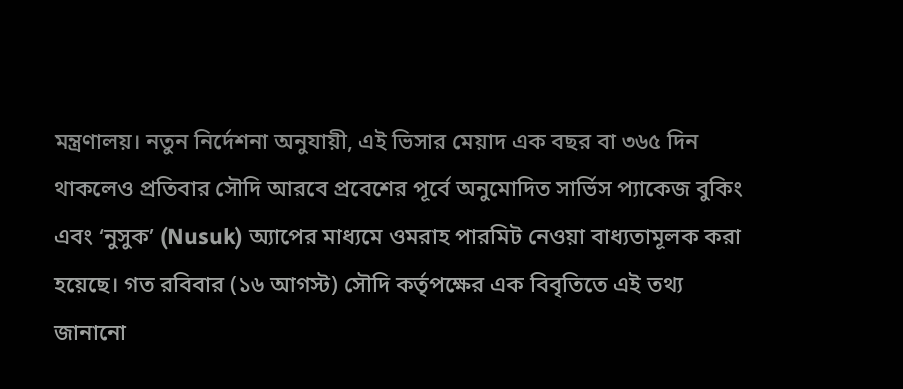মন্ত্রণালয়। নতুন নির্দেশনা অনুযায়ী, এই ভিসার মেয়াদ এক বছর বা ৩৬৫ দিন থাকলেও প্রতিবার সৌদি আরবে প্রবেশের পূর্বে অনুমোদিত সার্ভিস প্যাকেজ বুকিং এবং ‘নুসুক’ (Nusuk) অ্যাপের মাধ্যমে ওমরাহ পারমিট নেওয়া বাধ্যতামূলক করা হয়েছে। গত রবিবার (১৬ আগস্ট) সৌদি কর্তৃপক্ষের এক বিবৃতিতে এই তথ্য জানানো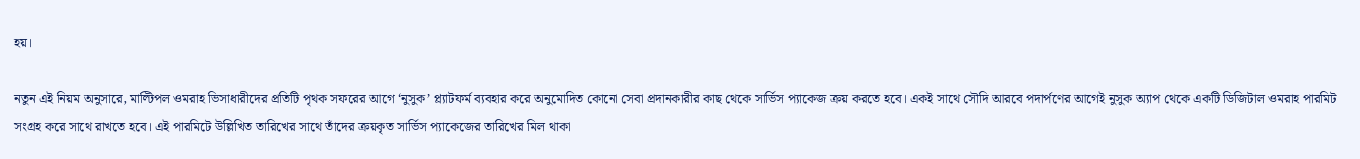হয়।

নতুন এই নিয়ম অনুসারে, মাল্টিপল ওমরাহ ভিসাধারীদের প্রতিটি পৃথক সফরের আগে ‘নুসুক’ প্ল্যাটফর্ম ব্যবহার করে অনুমোদিত কোনো সেবা প্রদানকারীর কাছ থেকে সার্ভিস প্যাকেজ ক্রয় করতে হবে। একই সাথে সৌদি আরবে পদার্পণের আগেই নুসুক অ্যাপ থেকে একটি ডিজিটাল ওমরাহ পারমিট সংগ্রহ করে সাথে রাখতে হবে। এই পারমিটে উল্লিখিত তারিখের সাথে তাঁদের ক্রয়কৃত সার্ভিস প্যাকেজের তারিখের মিল থাকা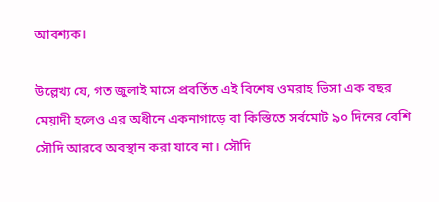আবশ্যক।

উল্লেখ্য যে, গত জুলাই মাসে প্রবর্তিত এই বিশেষ ওমরাহ ভিসা এক বছর মেয়াদী হলেও এর অধীনে একনাগাড়ে বা কিস্তিতে সর্বমোট ৯০ দিনের বেশি সৌদি আরবে অবস্থান করা যাবে না। সৌদি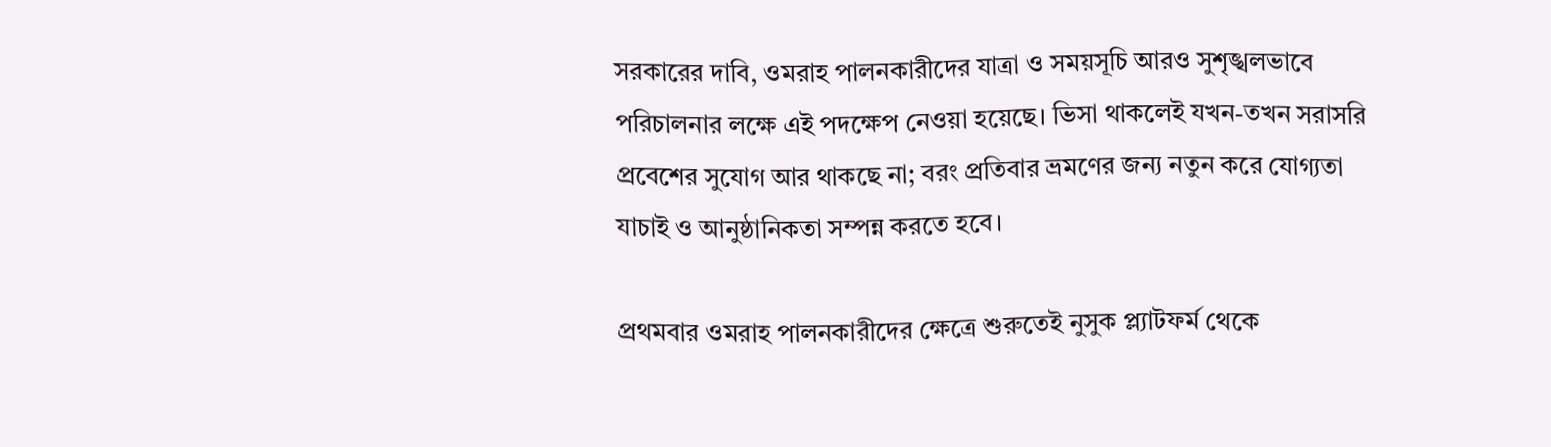সরকারের দাবি, ওমরাহ পালনকারীদের যাত্রা ও সময়সূচি আরও সুশৃঙ্খলভাবে পরিচালনার লক্ষে এই পদক্ষেপ নেওয়া হয়েছে। ভিসা থাকলেই যখন-তখন সরাসরি প্রবেশের সুযোগ আর থাকছে না; বরং প্রতিবার ভ্রমণের জন্য নতুন করে যোগ্যতা যাচাই ও আনুষ্ঠানিকতা সম্পন্ন করতে হবে।

প্রথমবার ওমরাহ পালনকারীদের ক্ষেত্রে শুরুতেই নুসুক প্ল্যাটফর্ম থেকে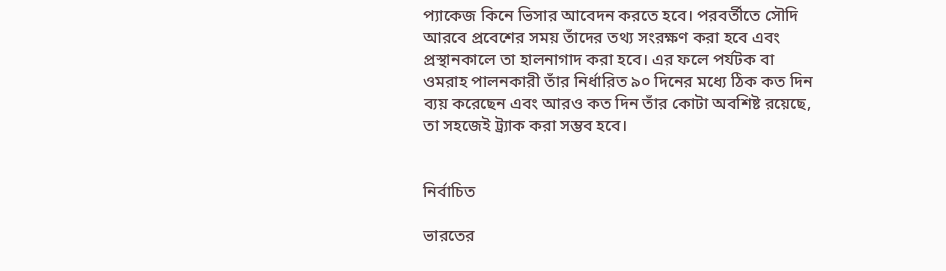প্যাকেজ কিনে ভিসার আবেদন করতে হবে। পরবর্তীতে সৌদি আরবে প্রবেশের সময় তাঁদের তথ্য সংরক্ষণ করা হবে এবং প্রস্থানকালে তা হালনাগাদ করা হবে। এর ফলে পর্যটক বা ওমরাহ পালনকারী তাঁর নির্ধারিত ৯০ দিনের মধ্যে ঠিক কত দিন ব্যয় করেছেন এবং আরও কত দিন তাঁর কোটা অবশিষ্ট রয়েছে, তা সহজেই ট্র্যাক করা সম্ভব হবে।


নির্বাচিত

ভারতের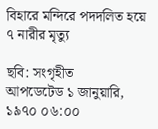বিহারে মন্দিরে পদদলিত হয়ে ৭ নারীর মৃত্যু

ছবি: সংগৃহীত
আপডেটেড ১ জানুয়ারি, ১৯৭০ ০৬:০০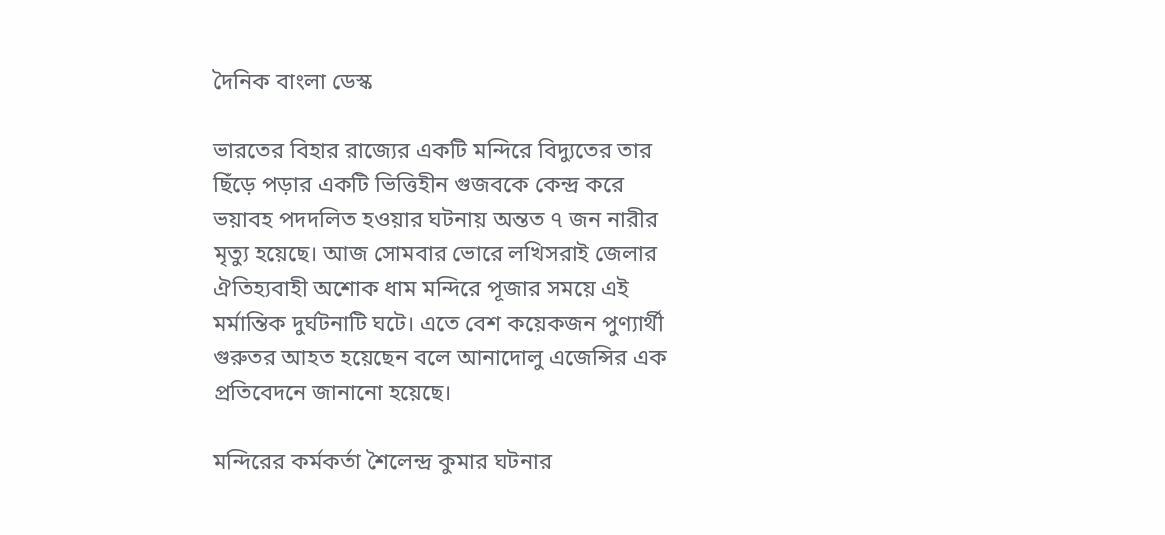দৈনিক বাংলা ডেস্ক

ভারতের বিহার রাজ্যের একটি মন্দিরে বিদ্যুতের তার ছিঁড়ে পড়ার একটি ভিত্তিহীন গুজবকে কেন্দ্র করে ভয়াবহ পদদলিত হওয়ার ঘটনায় অন্তত ৭ জন নারীর মৃত্যু হয়েছে। আজ সোমবার ভোরে লখিসরাই জেলার ঐতিহ্যবাহী অশোক ধাম মন্দিরে পূজার সময়ে এই মর্মান্তিক দুর্ঘটনাটি ঘটে। এতে বেশ কয়েকজন পুণ্যার্থী গুরুতর আহত হয়েছেন বলে আনাদোলু এজেন্সির এক প্রতিবেদনে জানানো হয়েছে।

মন্দিরের কর্মকর্তা শৈলেন্দ্র কুমার ঘটনার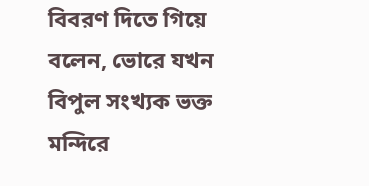বিবরণ দিতে গিয়ে বলেন, ভোরে যখন বিপুল সংখ্যক ভক্ত মন্দিরে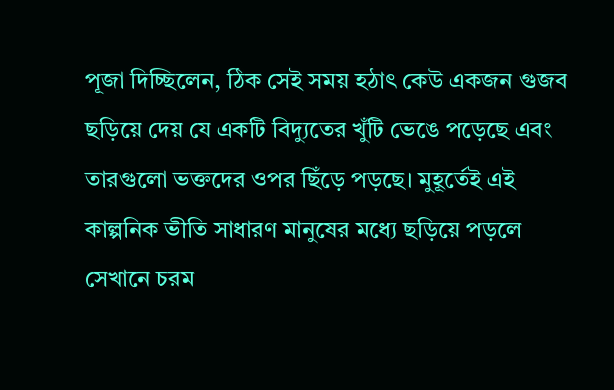পূজা দিচ্ছিলেন, ঠিক সেই সময় হঠাৎ কেউ একজন গুজব ছড়িয়ে দেয় যে একটি বিদ্যুতের খুঁটি ভেঙে পড়েছে এবং তারগুলো ভক্তদের ওপর ছিঁড়ে পড়ছে। মুহূর্তেই এই কাল্পনিক ভীতি সাধারণ মানুষের মধ্যে ছড়িয়ে পড়লে সেখানে চরম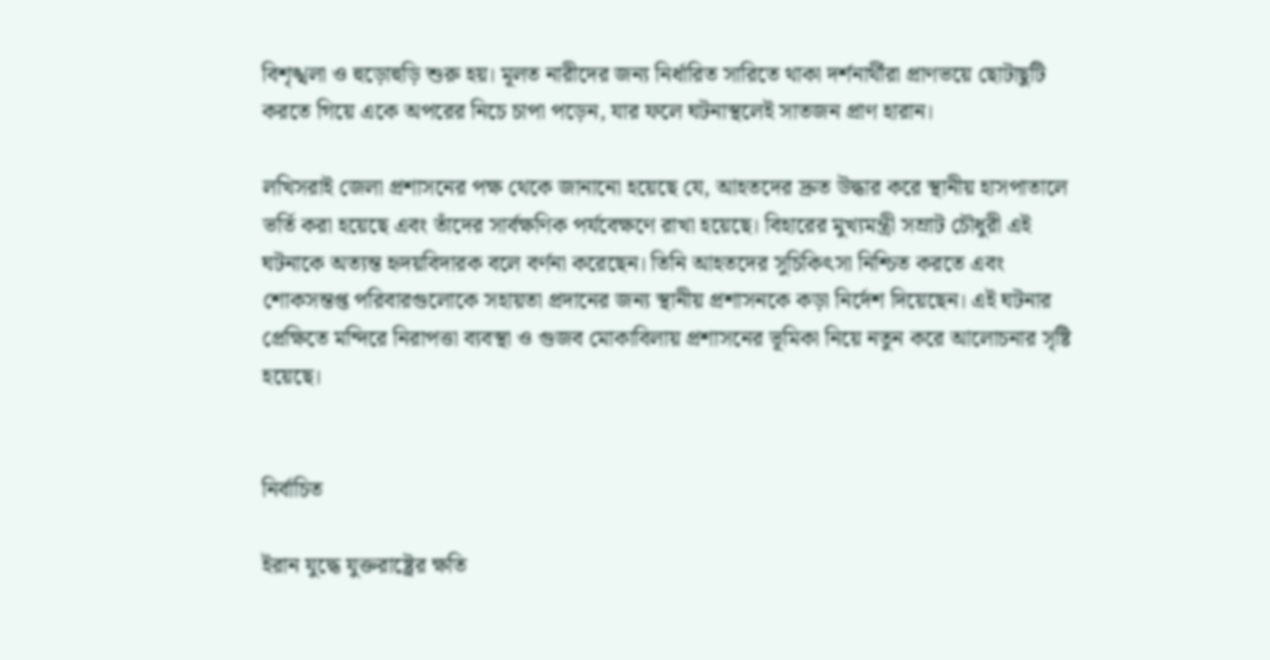বিশৃঙ্খলা ও হুড়োহুড়ি শুরু হয়। মূলত নারীদের জন্য নির্ধারিত সারিতে থাকা দর্শনার্থীরা প্রাণভয়ে ছোটাছুটি করতে গিয়ে একে অপরের নিচে চাপা পড়েন, যার ফলে ঘটনাস্থলেই সাতজন প্রাণ হারান।

লখিসরাই জেলা প্রশাসনের পক্ষ থেকে জানানো হয়েছে যে, আহতদের দ্রুত উদ্ধার করে স্থানীয় হাসপাতালে ভর্তি করা হয়েছে এবং তাঁদের সার্বক্ষণিক পর্যবেক্ষণে রাখা হয়েছে। বিহারের মুখ্যমন্ত্রী সম্রাট চৌধুরী এই ঘটনাকে অত্যন্ত হৃদয়বিদারক বলে বর্ণনা করেছেন। তিনি আহতদের সুচিকিৎসা নিশ্চিত করতে এবং শোকসন্তপ্ত পরিবারগুলোকে সহায়তা প্রদানের জন্য স্থানীয় প্রশাসনকে কড়া নির্দেশ দিয়েছেন। এই ঘটনার প্রেক্ষিতে মন্দিরে নিরাপত্তা ব্যবস্থা ও গুজব মোকাবিলায় প্রশাসনের ভূমিকা নিয়ে নতুন করে আলোচনার সৃষ্টি হয়েছে।


নির্বাচিত

ইরান যুদ্ধে যুক্তরাষ্ট্রের ক্ষতি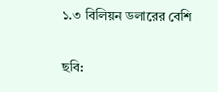১.৩ বিলিয়ন ডলারের বেশি

ছবি: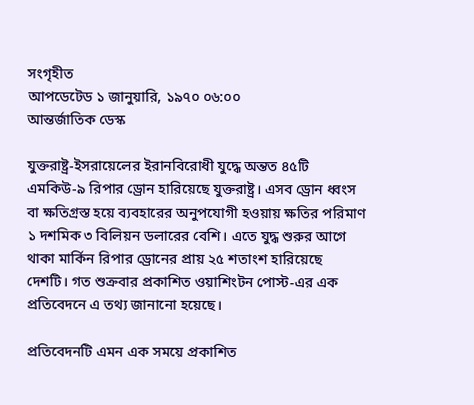সংগৃহীত
আপডেটেড ১ জানুয়ারি, ১৯৭০ ০৬:০০
আন্তর্জাতিক ডেস্ক

যুক্তরাষ্ট্র-ইসরায়েলের ইরানবিরোধী যুদ্ধে অন্তত ৪৫টি এমকিউ-৯ রিপার ড্রোন হারিয়েছে যুক্তরাষ্ট্র। এসব ড্রোন ধ্বংস বা ক্ষতিগ্রস্ত হয়ে ব্যবহারের অনুপযোগী হওয়ায় ক্ষতির পরিমাণ ১ দশমিক ৩ বিলিয়ন ডলারের বেশি। এতে যুদ্ধ শুরুর আগে থাকা মার্কিন রিপার ড্রোনের প্রায় ২৫ শতাংশ হারিয়েছে দেশটি। গত শুক্রবার প্রকাশিত ওয়াশিংটন পোস্ট-এর এক প্রতিবেদনে এ তথ্য জানানো হয়েছে।

প্রতিবেদনটি এমন এক সময়ে প্রকাশিত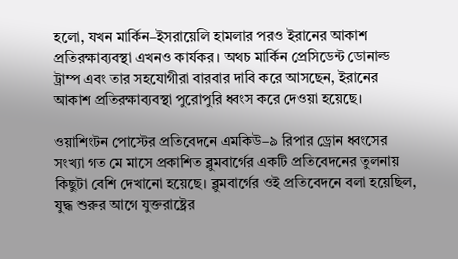হলো, যখন মার্কিন–ইসরায়েলি হামলার পরও ইরানের আকাশ প্রতিরক্ষাব্যবস্থা এখনও কার্যকর। অথচ মার্কিন প্রেসিডেন্ট ডোনাল্ড ট্রাম্প এবং তার সহযোগীরা বারবার দাবি করে আসছেন, ইরানের আকাশ প্রতিরক্ষাব্যবস্থা পুরোপুরি ধ্বংস করে দেওয়া হয়েছে।

ওয়াশিংটন পোস্টের প্রতিবেদনে এমকিউ–৯ রিপার ড্রোন ধ্বংসের সংখ্যা গত মে মাসে প্রকাশিত ব্লুমবার্গের একটি প্রতিবেদনের তুলনায় কিছুটা বেশি দেখানো হয়েছে। ব্লুমবার্গের ওই প্রতিবেদনে বলা হয়েছিল, যুদ্ধ শুরুর আগে যুক্তরাষ্ট্রের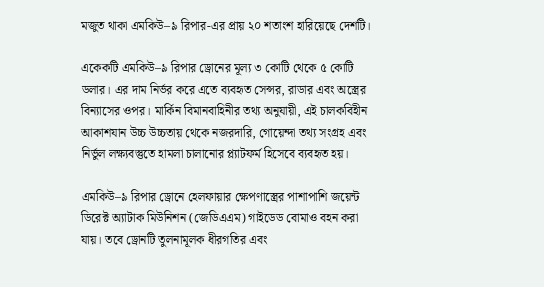মজুত থাকা এমকিউ–৯ রিপার-এর প্রায় ২০ শতাংশ হারিয়েছে দেশটি।

একেকটি এমকিউ–৯ রিপার ড্রোনের মূল্য ৩ কোটি থেকে ৫ কোটি ডলার। এর দাম নির্ভর করে এতে ব্যবহৃত সেন্সর, রাডার এবং অস্ত্রের বিন্যাসের ওপর। মার্কিন বিমানবাহিনীর তথ্য অনুযায়ী, এই চালকবিহীন আকাশযান উচ্চ উচ্চতায় থেকে নজরদারি, গোয়েন্দা তথ্য সংগ্রহ এবং নির্ভুল লক্ষ্যবস্তুতে হামলা চালানোর প্ল্যাটফর্ম হিসেবে ব্যবহৃত হয়।

এমকিউ–৯ রিপার ড্রোনে হেলফায়ার ক্ষেপণাস্ত্রের পাশাপাশি জয়েন্ট ডিরেক্ট অ্যাটাক মিউনিশন (জেডিএএম) গাইডেড বোমাও বহন করা যায়। তবে ড্রোনটি তুলনামূলক ধীরগতির এবং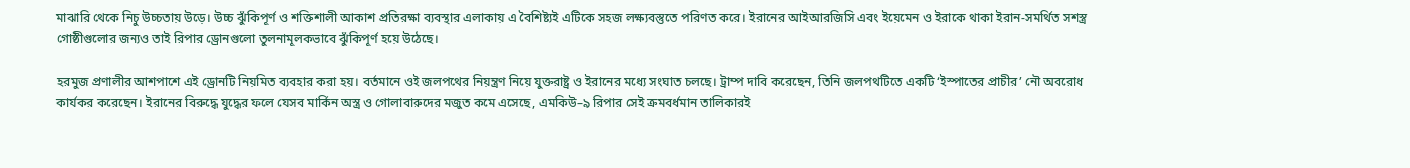মাঝারি থেকে নিচু উচ্চতায় উড়ে। উচ্চ ঝুঁকিপূর্ণ ও শক্তিশালী আকাশ প্রতিরক্ষা ব্যবস্থার এলাকায় এ বৈশিষ্ট্যই এটিকে সহজ লক্ষ্যবস্তুতে পরিণত করে। ইরানের আইআরজিসি এবং ইয়েমেন ও ইরাকে থাকা ইরান-সমর্থিত সশস্ত্র গোষ্ঠীগুলোর জন্যও তাই রিপার ড্রোনগুলো তুলনামূলকভাবে ঝুঁকিপূর্ণ হয়ে উঠেছে।

হরমুজ প্রণালীর আশপাশে এই ড্রোনটি নিয়মিত ব্যবহার করা হয়। বর্তমানে ওই জলপথের নিয়ন্ত্রণ নিয়ে যুক্তরাষ্ট্র ও ইরানের মধ্যে সংঘাত চলছে। ট্রাম্প দাবি করেছেন, তিনি জলপথটিতে একটি ‘ইস্পাতের প্রাচীর’ নৌ অবরোধ কার্যকর করেছেন। ইরানের বিরুদ্ধে যুদ্ধের ফলে যেসব মার্কিন অস্ত্র ও গোলাবারুদের মজুত কমে এসেছে, এমকিউ–৯ রিপার সেই ক্রমবর্ধমান তালিকারই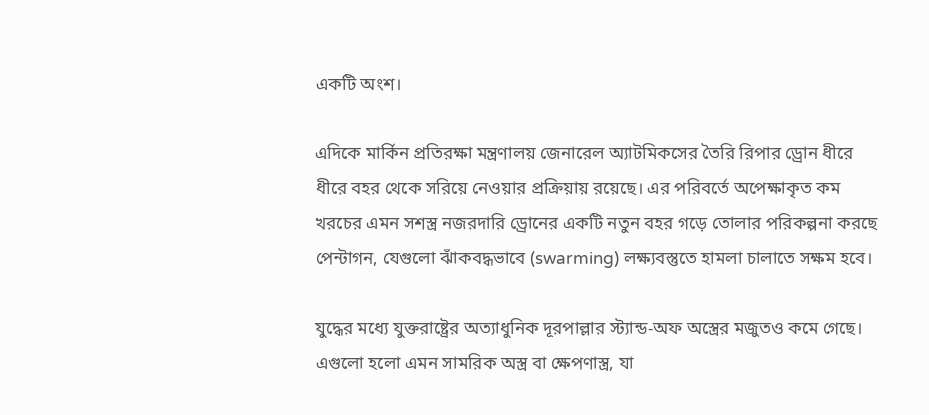একটি অংশ।

এদিকে মার্কিন প্রতিরক্ষা মন্ত্রণালয় জেনারেল অ্যাটমিকসের তৈরি রিপার ড্রোন ধীরে ধীরে বহর থেকে সরিয়ে নেওয়ার প্রক্রিয়ায় রয়েছে। এর পরিবর্তে অপেক্ষাকৃত কম খরচের এমন সশস্ত্র নজরদারি ড্রোনের একটি নতুন বহর গড়ে তোলার পরিকল্পনা করছে পেন্টাগন, যেগুলো ঝাঁকবদ্ধভাবে (swarming) লক্ষ্যবস্তুতে হামলা চালাতে সক্ষম হবে।

যুদ্ধের মধ্যে যুক্তরাষ্ট্রের অত্যাধুনিক দূরপাল্লার স্ট্যান্ড-অফ অস্ত্রের মজুতও কমে গেছে। এগুলো হলো এমন সামরিক অস্ত্র বা ক্ষেপণাস্ত্র, যা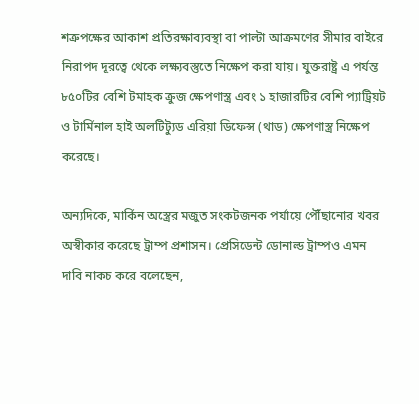শত্রুপক্ষের আকাশ প্রতিরক্ষাব্যবস্থা বা পাল্টা আক্রমণের সীমার বাইরে নিরাপদ দূরত্বে থেকে লক্ষ্যবস্তুতে নিক্ষেপ করা যায়। যুক্তরাষ্ট্র এ পর্যন্ত ৮৫০টির বেশি টমাহক ক্রুজ ক্ষেপণাস্ত্র এবং ১ হাজারটির বেশি প্যাট্রিয়ট ও টার্মিনাল হাই অলটিট্যুড এরিয়া ডিফেন্স (থাড) ক্ষেপণাস্ত্র নিক্ষেপ করেছে।

অন্যদিকে, মার্কিন অস্ত্রের মজুত সংকটজনক পর্যায়ে পৌঁছানোর খবর অস্বীকার করেছে ট্রাম্প প্রশাসন। প্রেসিডেন্ট ডোনাল্ড ট্রাম্পও এমন দাবি নাকচ করে বলেছেন,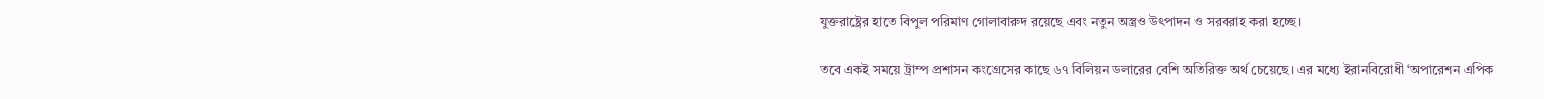যুক্তরাষ্ট্রের হাতে বিপুল পরিমাণ গোলাবারুদ রয়েছে এবং নতুন অস্ত্রও উৎপাদন ও সরবরাহ করা হচ্ছে।

তবে একই সময়ে ট্রাম্প প্রশাসন কংগ্রেসের কাছে ৬৭ বিলিয়ন ডলারের বেশি অতিরিক্ত অর্থ চেয়েছে। এর মধ্যে ইরানবিরোধী ‘অপারেশন এপিক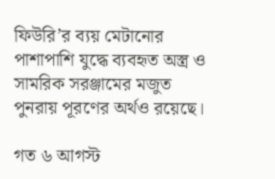ফিউরি’র ব্যয় মেটানোর পাশাপাশি যুদ্ধে ব্যবহৃত অস্ত্র ও সামরিক সরঞ্জামের মজুত পুনরায় পূরণের অর্থও রয়েছে।

গত ৬ আগস্ট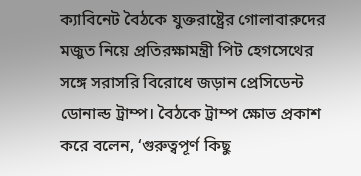ক্যাবিনেট বৈঠকে যুক্তরাষ্ট্রের গোলাবারুদের মজুত নিয়ে প্রতিরক্ষামন্ত্রী পিট হেগসেথের সঙ্গে সরাসরি বিরোধে জড়ান প্রেসিডেন্ট ডোনাল্ড ট্রাম্প। বৈঠকে ট্রাম্প ক্ষোভ প্রকাশ করে বলেন, ‘গুরুত্বপূর্ণ কিছু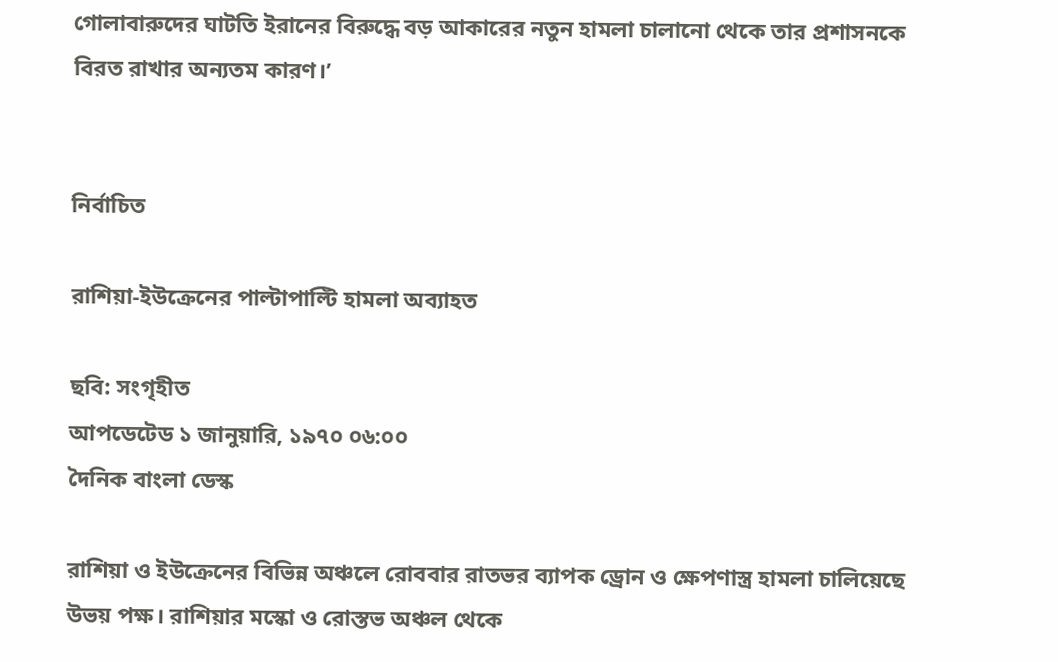গোলাবারুদের ঘাটতি ইরানের বিরুদ্ধে বড় আকারের নতুন হামলা চালানো থেকে তার প্রশাসনকে বিরত রাখার অন্যতম কারণ।’


নির্বাচিত

রাশিয়া-ইউক্রেনের পাল্টাপাল্টি হামলা অব্যাহত

ছবি: সংগৃহীত
আপডেটেড ১ জানুয়ারি, ১৯৭০ ০৬:০০
দৈনিক বাংলা ডেস্ক

রাশিয়া ও ইউক্রেনের বিভিন্ন অঞ্চলে রোববার রাতভর ব্যাপক ড্রোন ও ক্ষেপণাস্ত্র হামলা চালিয়েছে উভয় পক্ষ। রাশিয়ার মস্কো ও রোস্তভ অঞ্চল থেকে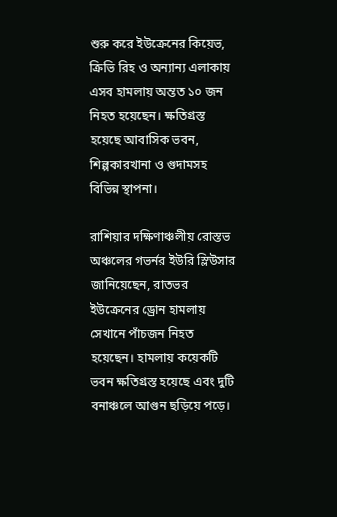শুরু করে ইউক্রেনের কিয়েভ, ক্রিভি রিহ ও অন্যান্য এলাকায় এসব হামলায় অন্তত ১০ জন নিহত হয়েছেন। ক্ষতিগ্রস্ত হয়েছে আবাসিক ভবন, শিল্পকারখানা ও গুদামসহ বিভিন্ন স্থাপনা।

রাশিয়ার দক্ষিণাঞ্চলীয় রোস্তভ অঞ্চলের গভর্নর ইউরি স্লিউসার জানিয়েছেন, রাতভর ইউক্রেনের ড্রোন হামলায় সেখানে পাঁচজন নিহত হয়েছেন। হামলায় কয়েকটি ভবন ক্ষতিগ্রস্ত হয়েছে এবং দুটি বনাঞ্চলে আগুন ছড়িয়ে পড়ে।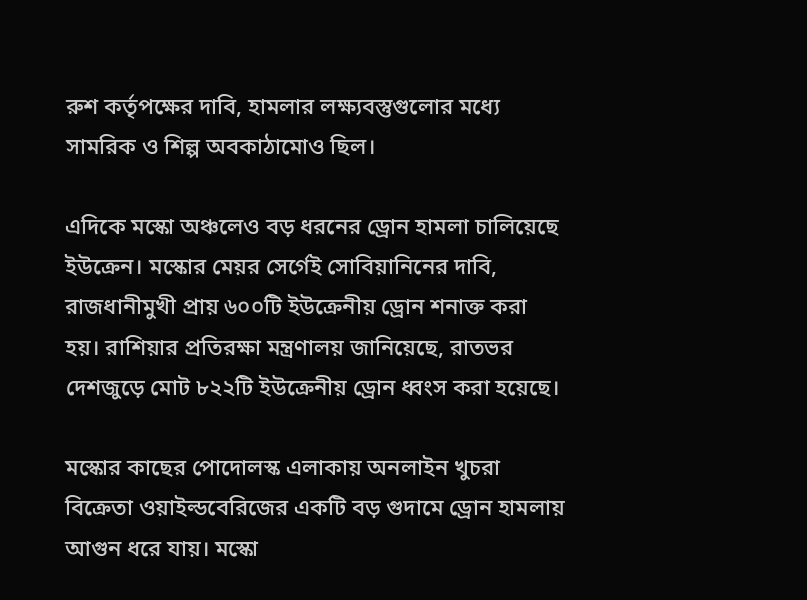রুশ কর্তৃপক্ষের দাবি, হামলার লক্ষ্যবস্তুগুলোর মধ্যে সামরিক ও শিল্প অবকাঠামোও ছিল।

এদিকে মস্কো অঞ্চলেও বড় ধরনের ড্রোন হামলা চালিয়েছে ইউক্রেন। মস্কোর মেয়র সের্গেই সোবিয়ানিনের দাবি, রাজধানীমুখী প্রায় ৬০০টি ইউক্রেনীয় ড্রোন শনাক্ত করা হয়। রাশিয়ার প্রতিরক্ষা মন্ত্রণালয় জানিয়েছে, রাতভর দেশজুড়ে মোট ৮২২টি ইউক্রেনীয় ড্রোন ধ্বংস করা হয়েছে।

মস্কোর কাছের পোদোলস্ক এলাকায় অনলাইন খুচরা বিক্রেতা ওয়াইল্ডবেরিজের একটি বড় গুদামে ড্রোন হামলায় আগুন ধরে যায়। মস্কো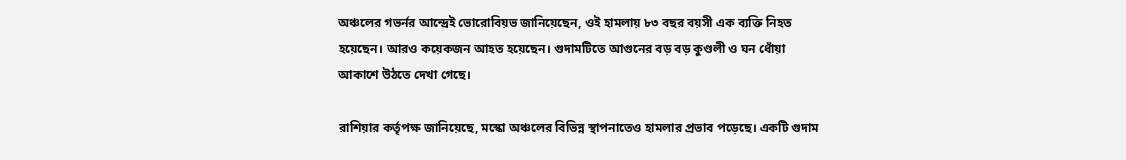অঞ্চলের গভর্নর আন্দ্রেই ভোরোবিয়ভ জানিয়েছেন, ওই হামলায় ৮৩ বছর বয়সী এক ব্যক্তি নিহত হয়েছেন। আরও কয়েকজন আহত হয়েছেন। গুদামটিতে আগুনের বড় বড় কুণ্ডলী ও ঘন ধোঁয়া আকাশে উঠতে দেখা গেছে।

রাশিয়ার কর্তৃপক্ষ জানিয়েছে, মস্কো অঞ্চলের বিভিন্ন স্থাপনাতেও হামলার প্রভাব পড়েছে। একটি গুদাম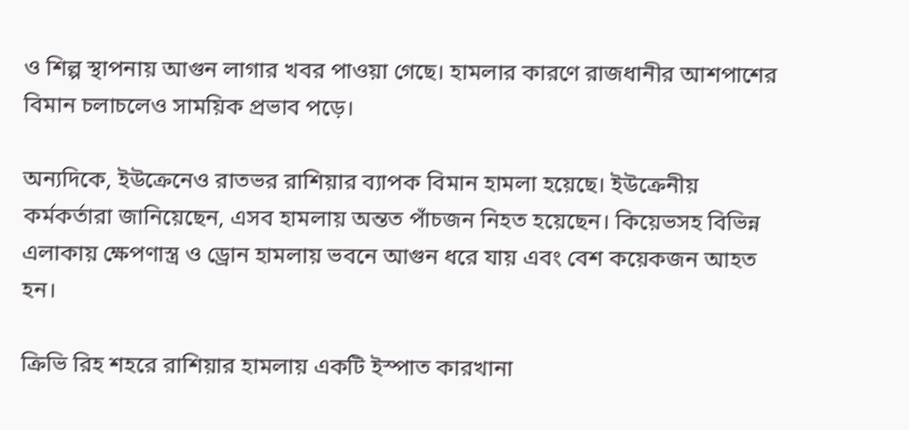ও শিল্প স্থাপনায় আগুন লাগার খবর পাওয়া গেছে। হামলার কারণে রাজধানীর আশপাশের বিমান চলাচলেও সাময়িক প্রভাব পড়ে।

অন্যদিকে, ইউক্রেনেও রাতভর রাশিয়ার ব্যাপক বিমান হামলা হয়েছে। ইউক্রেনীয় কর্মকর্তারা জানিয়েছেন, এসব হামলায় অন্তত পাঁচজন নিহত হয়েছেন। কিয়েভসহ বিভিন্ন এলাকায় ক্ষেপণাস্ত্র ও ড্রোন হামলায় ভবনে আগুন ধরে যায় এবং বেশ কয়েকজন আহত হন।

ক্রিভি রিহ শহরে রাশিয়ার হামলায় একটি ইস্পাত কারখানা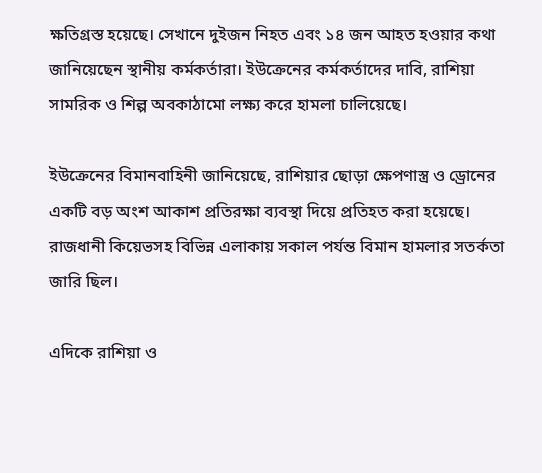ক্ষতিগ্রস্ত হয়েছে। সেখানে দুইজন নিহত এবং ১৪ জন আহত হওয়ার কথা জানিয়েছেন স্থানীয় কর্মকর্তারা। ইউক্রেনের কর্মকর্তাদের দাবি, রাশিয়া সামরিক ও শিল্প অবকাঠামো লক্ষ্য করে হামলা চালিয়েছে।

ইউক্রেনের বিমানবাহিনী জানিয়েছে, রাশিয়ার ছোড়া ক্ষেপণাস্ত্র ও ড্রোনের একটি বড় অংশ আকাশ প্রতিরক্ষা ব্যবস্থা দিয়ে প্রতিহত করা হয়েছে। রাজধানী কিয়েভসহ বিভিন্ন এলাকায় সকাল পর্যন্ত বিমান হামলার সতর্কতা জারি ছিল।

এদিকে রাশিয়া ও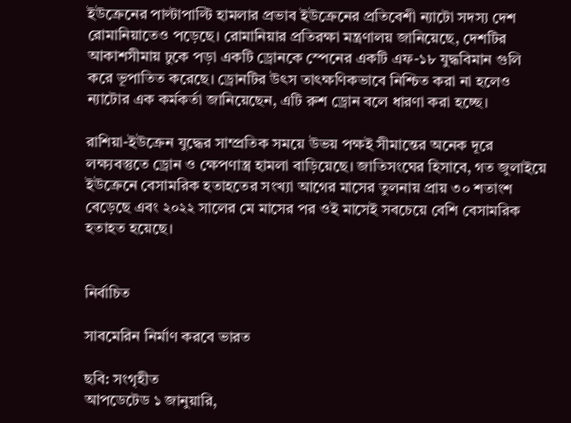ইউক্রেনের পাল্টাপাল্টি হামলার প্রভাব ইউক্রেনের প্রতিবেশী ন্যাটো সদস্য দেশ রোমানিয়াতেও পড়েছে। রোমানিয়ার প্রতিরক্ষা মন্ত্রণালয় জানিয়েছে, দেশটির আকাশসীমায় ঢুকে পড়া একটি ড্রোনকে স্পেনের একটি এফ-১৮ যুদ্ধবিমান গুলি করে ভূপাতিত করেছে। ড্রোনটির উৎস তাৎক্ষণিকভাবে নিশ্চিত করা না হলেও ন্যাটোর এক কর্মকর্তা জানিয়েছেন, এটি রুশ ড্রোন বলে ধারণা করা হচ্ছে।

রাশিয়া-ইউক্রেন যুদ্ধের সাম্প্রতিক সময়ে উভয় পক্ষই সীমান্তের অনেক দূরে লক্ষ্যবস্তুতে ড্রোন ও ক্ষেপণাস্ত্র হামলা বাড়িয়েছে। জাতিসংঘের হিসাবে, গত জুলাইয়ে ইউক্রেনে বেসামরিক হতাহতের সংখ্যা আগের মাসের তুলনায় প্রায় ৩০ শতাংশ বেড়েছে এবং ২০২২ সালের মে মাসের পর ওই মাসেই সবচেয়ে বেশি বেসামরিক হতাহত হয়েছে।


নির্বাচিত

সাবমেরিন নির্মাণ করবে ভারত

ছবি: সংগৃহীত
আপডেটেড ১ জানুয়ারি,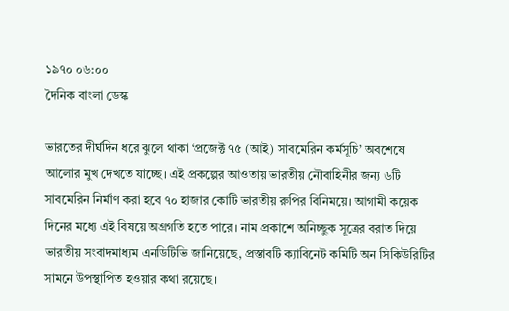১৯৭০ ০৬:০০
দৈনিক বাংলা ডেস্ক

ভারতের দীর্ঘদিন ধরে ঝুলে থাকা ‘প্রজেক্ট ৭৫ (আই) সাবমেরিন কর্মসূচি’ অবশেষে আলোর মুখ দেখতে যাচ্ছে। এই প্রকল্পের আওতায় ভারতীয় নৌবাহিনীর জন্য ৬টি সাবমেরিন নির্মাণ করা হবে ৭০ হাজার কোটি ভারতীয় রুপির বিনিময়ে। আগামী কয়েক দিনের মধ্যে এই বিষয়ে অগ্রগতি হতে পারে। নাম প্রকাশে অনিচ্ছুক সূত্রের বরাত দিয়ে ভারতীয় সংবাদমাধ্যম এনডিটিভি জানিয়েছে, প্রস্তাবটি ক্যাবিনেট কমিটি অন সিকিউরিটির সামনে উপস্থাপিত হওয়ার কথা রয়েছে।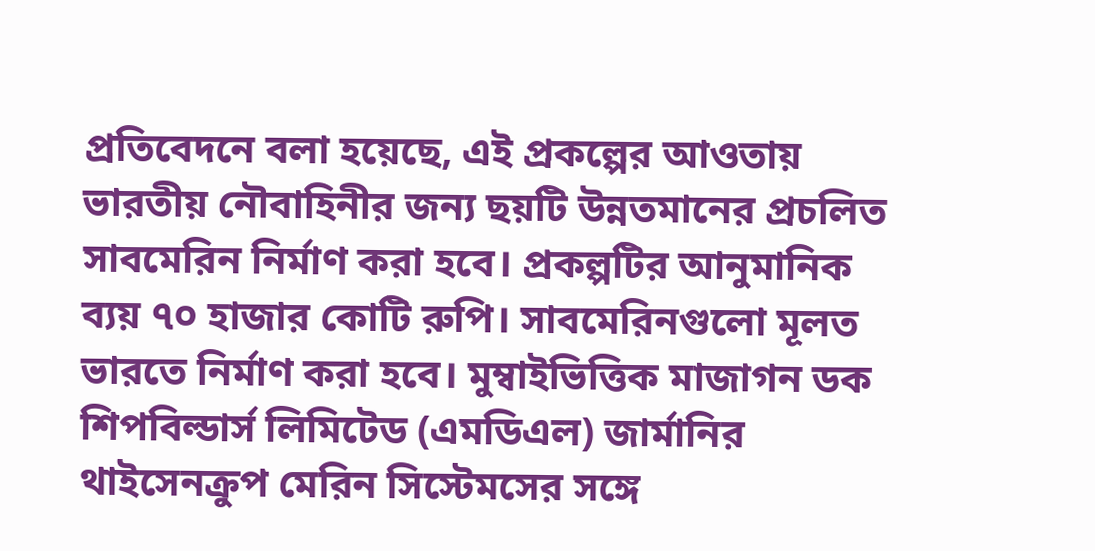প্রতিবেদনে বলা হয়েছে, এই প্রকল্পের আওতায় ভারতীয় নৌবাহিনীর জন্য ছয়টি উন্নতমানের প্রচলিত সাবমেরিন নির্মাণ করা হবে। প্রকল্পটির আনুমানিক ব্যয় ৭০ হাজার কোটি রুপি। সাবমেরিনগুলো মূলত ভারতে নির্মাণ করা হবে। মুম্বাইভিত্তিক মাজাগন ডক শিপবিল্ডার্স লিমিটেড (এমডিএল) জার্মানির থাইসেনক্রুপ মেরিন সিস্টেমসের সঙ্গে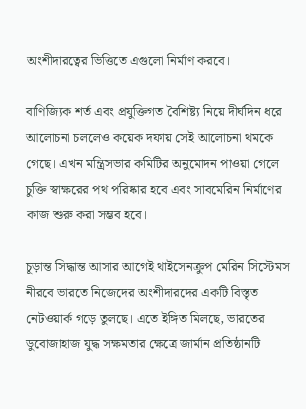অংশীদারত্বের ভিত্তিতে এগুলো নির্মাণ করবে।

বাণিজ্যিক শর্ত এবং প্রযুক্তিগত বৈশিষ্ট্য নিয়ে দীর্ঘদিন ধরে আলোচনা চললেও কয়েক দফায় সেই আলোচনা থমকে গেছে। এখন মন্ত্রিসভার কমিটির অনুমোদন পাওয়া গেলে চুক্তি স্বাক্ষরের পথ পরিষ্কার হবে এবং সাবমেরিন নির্মাণের কাজ শুরু করা সম্ভব হবে।

চূড়ান্ত সিদ্ধান্ত আসার আগেই থাইসেনক্রুপ মেরিন সিস্টেমস নীরবে ভারতে নিজেদের অংশীদারদের একটি বিস্তৃত নেটওয়ার্ক গড়ে তুলছে। এতে ইঙ্গিত মিলছে, ভারতের ডুবোজাহাজ যুদ্ধ সক্ষমতার ক্ষেত্রে জার্মান প্রতিষ্ঠানটি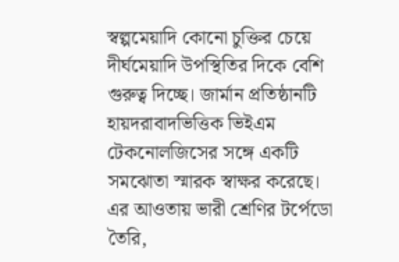স্বল্পমেয়াদি কোনো চুক্তির চেয়ে দীর্ঘমেয়াদি উপস্থিতির দিকে বেশি গুরুত্ব দিচ্ছে। জার্মান প্রতিষ্ঠানটি হায়দরাবাদভিত্তিক ভিইএম টেকনোলজিসের সঙ্গে একটি সমঝোতা স্মারক স্বাক্ষর করেছে। এর আওতায় ভারী শ্রেণির টর্পেডো তৈরি,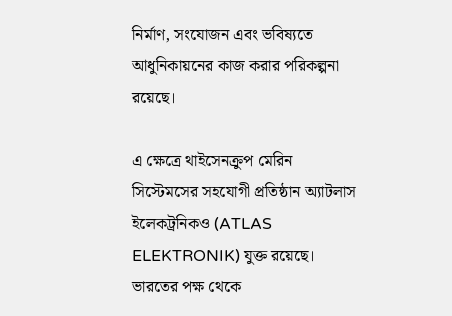নির্মাণ, সংযোজন এবং ভবিষ্যতে আধুনিকায়নের কাজ করার পরিকল্পনা রয়েছে।

এ ক্ষেত্রে থাইসেনক্রুপ মেরিন সিস্টেমসের সহযোগী প্রতিষ্ঠান অ্যাটলাস ইলেকট্রনিকও (ATLAS ELEKTRONIK) যুক্ত রয়েছে। ভারতের পক্ষ থেকে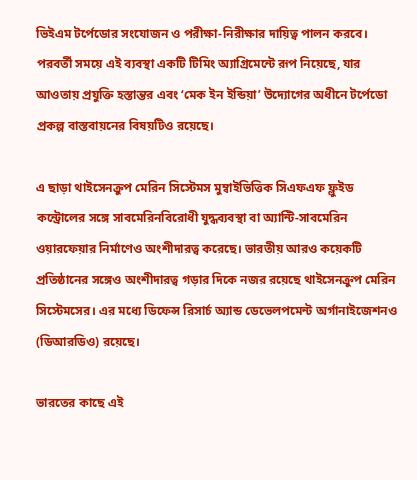ভিইএম টর্পেডোর সংযোজন ও পরীক্ষা-নিরীক্ষার দায়িত্ব পালন করবে। পরবর্তী সময়ে এই ব্যবস্থা একটি টিমিং অ্যাগ্রিমেন্টে রূপ নিয়েছে, যার আওতায় প্রযুক্তি হস্তান্তর এবং ‘মেক ইন ইন্ডিয়া’ উদ্যোগের অধীনে টর্পেডো প্রকল্প বাস্তবায়নের বিষয়টিও রয়েছে।

এ ছাড়া থাইসেনক্রুপ মেরিন সিস্টেমস মুম্বাইভিত্তিক সিএফএফ ফ্লুইড কন্ট্রোলের সঙ্গে সাবমেরিনবিরোধী যুদ্ধব্যবস্থা বা অ্যান্টি-সাবমেরিন ওয়ারফেয়ার নির্মাণেও অংশীদারত্ব করেছে। ভারতীয় আরও কয়েকটি প্রতিষ্ঠানের সঙ্গেও অংশীদারত্ব গড়ার দিকে নজর রয়েছে থাইসেনক্রুপ মেরিন সিস্টেমসের। এর মধ্যে ডিফেন্স রিসার্চ অ্যান্ড ডেভেলপমেন্ট অর্গানাইজেশনও (ডিআরডিও) রয়েছে।

ভারতের কাছে এই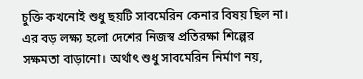চুক্তি কখনোই শুধু ছয়টি সাবমেরিন কেনার বিষয় ছিল না। এর বড় লক্ষ্য হলো দেশের নিজস্ব প্রতিরক্ষা শিল্পের সক্ষমতা বাড়ানো। অর্থাৎ শুধু সাবমেরিন নির্মাণ নয়,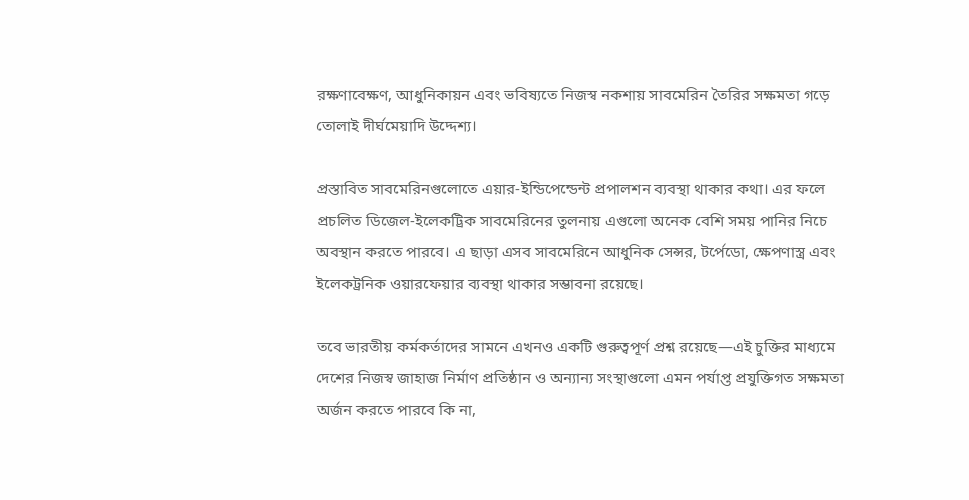রক্ষণাবেক্ষণ, আধুনিকায়ন এবং ভবিষ্যতে নিজস্ব নকশায় সাবমেরিন তৈরির সক্ষমতা গড়ে তোলাই দীর্ঘমেয়াদি উদ্দেশ্য।

প্রস্তাবিত সাবমেরিনগুলোতে এয়ার-ইন্ডিপেন্ডেন্ট প্রপালশন ব্যবস্থা থাকার কথা। এর ফলে প্রচলিত ডিজেল-ইলেকট্রিক সাবমেরিনের তুলনায় এগুলো অনেক বেশি সময় পানির নিচে অবস্থান করতে পারবে। এ ছাড়া এসব সাবমেরিনে আধুনিক সেন্সর, টর্পেডো, ক্ষেপণাস্ত্র এবং ইলেকট্রনিক ওয়ারফেয়ার ব্যবস্থা থাকার সম্ভাবনা রয়েছে।

তবে ভারতীয় কর্মকর্তাদের সামনে এখনও একটি গুরুত্বপূর্ণ প্রশ্ন রয়েছে—এই চুক্তির মাধ্যমে দেশের নিজস্ব জাহাজ নির্মাণ প্রতিষ্ঠান ও অন্যান্য সংস্থাগুলো এমন পর্যাপ্ত প্রযুক্তিগত সক্ষমতা অর্জন করতে পারবে কি না,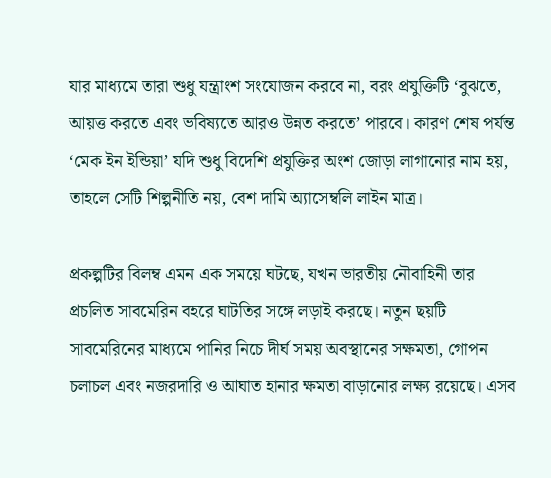যার মাধ্যমে তারা শুধু যন্ত্রাংশ সংযোজন করবে না, বরং প্রযুক্তিটি ‘বুঝতে, আয়ত্ত করতে এবং ভবিষ্যতে আরও উন্নত করতে’ পারবে। কারণ শেষ পর্যন্ত ‘মেক ইন ইন্ডিয়া’ যদি শুধু বিদেশি প্রযুক্তির অংশ জোড়া লাগানোর নাম হয়, তাহলে সেটি শিল্পনীতি নয়, বেশ দামি অ্যাসেম্বলি লাইন মাত্র।

প্রকল্পটির বিলম্ব এমন এক সময়ে ঘটছে, যখন ভারতীয় নৌবাহিনী তার প্রচলিত সাবমেরিন বহরে ঘাটতির সঙ্গে লড়াই করছে। নতুন ছয়টি সাবমেরিনের মাধ্যমে পানির নিচে দীর্ঘ সময় অবস্থানের সক্ষমতা, গোপন চলাচল এবং নজরদারি ও আঘাত হানার ক্ষমতা বাড়ানোর লক্ষ্য রয়েছে। এসব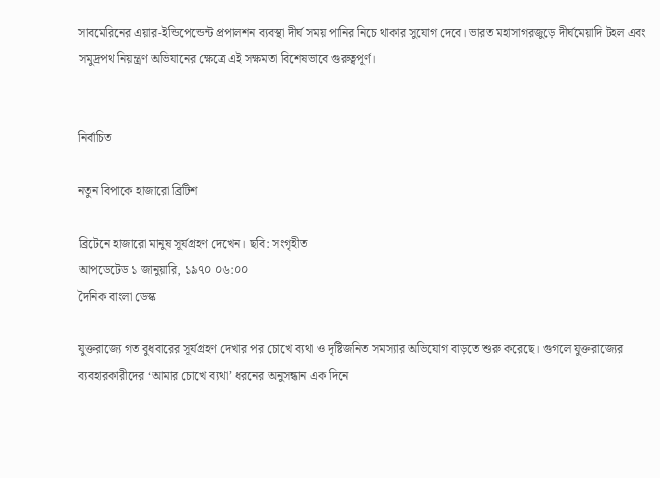সাবমেরিনের এয়ার-ইন্ডিপেন্ডেন্ট প্রপালশন ব্যবস্থা দীর্ঘ সময় পানির নিচে থাকার সুযোগ দেবে। ভারত মহাসাগরজুড়ে দীর্ঘমেয়াদি টহল এবং সমুদ্রপথ নিয়ন্ত্রণ অভিযানের ক্ষেত্রে এই সক্ষমতা বিশেষভাবে গুরুত্বপূর্ণ।


নির্বাচিত

নতুন বিপাকে হাজারো ব্রিটিশ

ব্রিটেনে হাজারো মানুষ সূর্যগ্রহণ দেখেন। ছবি: সংগৃহীত
আপডেটেড ১ জানুয়ারি, ১৯৭০ ০৬:০০
দৈনিক বাংলা ডেস্ক

যুক্তরাজ্যে গত বুধবারের সূর্যগ্রহণ দেখার পর চোখে ব্যথা ও দৃষ্টিজনিত সমস্যার অভিযোগ বাড়তে শুরু করেছে। গুগলে যুক্তরাজ্যের ব্যবহারকারীদের ‘আমার চোখে ব্যথা’ ধরনের অনুসন্ধান এক দিনে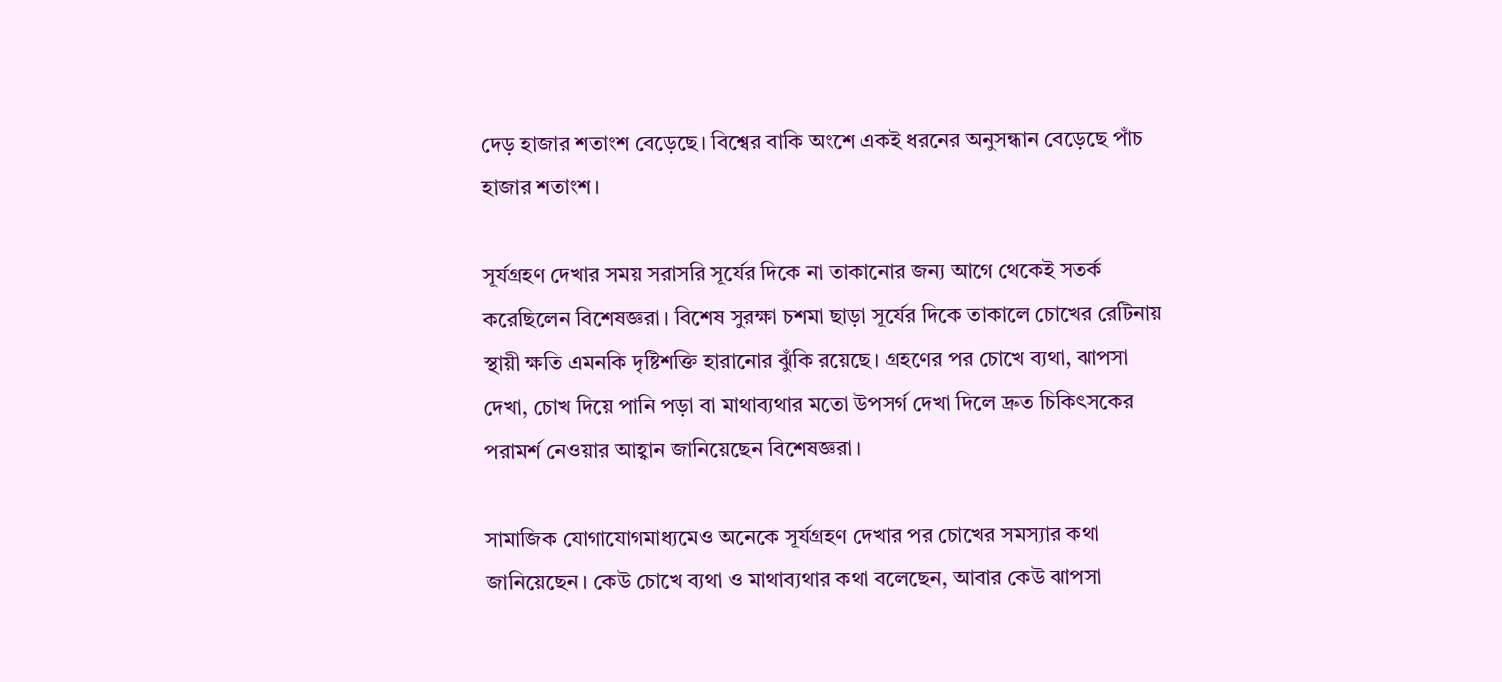দেড় হাজার শতাংশ বেড়েছে। বিশ্বের বাকি অংশে একই ধরনের অনুসন্ধান বেড়েছে পাঁচ হাজার শতাংশ।

সূর্যগ্রহণ দেখার সময় সরাসরি সূর্যের দিকে না তাকানোর জন্য আগে থেকেই সতর্ক করেছিলেন বিশেষজ্ঞরা। বিশেষ সুরক্ষা চশমা ছাড়া সূর্যের দিকে তাকালে চোখের রেটিনায় স্থায়ী ক্ষতি এমনকি দৃষ্টিশক্তি হারানোর ঝুঁকি রয়েছে। গ্রহণের পর চোখে ব্যথা, ঝাপসা দেখা, চোখ দিয়ে পানি পড়া বা মাথাব্যথার মতো উপসর্গ দেখা দিলে দ্রুত চিকিৎসকের পরামর্শ নেওয়ার আহ্বান জানিয়েছেন বিশেষজ্ঞরা।

সামাজিক যোগাযোগমাধ্যমেও অনেকে সূর্যগ্রহণ দেখার পর চোখের সমস্যার কথা জানিয়েছেন। কেউ চোখে ব্যথা ও মাথাব্যথার কথা বলেছেন, আবার কেউ ঝাপসা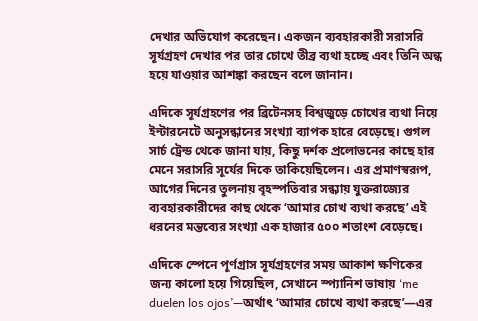দেখার অভিযোগ করেছেন। একজন ব্যবহারকারী সরাসরি সূর্যগ্রহণ দেখার পর তার চোখে তীব্র ব্যথা হচ্ছে এবং তিনি অন্ধ হয়ে যাওয়ার আশঙ্কা করছেন বলে জানান।

এদিকে সূর্যগ্রহণের পর ব্রিটেনসহ বিশ্বজুড়ে চোখের ব্যথা নিয়ে ইন্টারনেটে অনুসন্ধানের সংখ্যা ব্যাপক হারে বেড়েছে। গুগল সার্চ ট্রেন্ড থেকে জানা যায়, কিছু দর্শক প্রলোভনের কাছে হার মেনে সরাসরি সূর্যের দিকে তাকিয়েছিলেন। এর প্রমাণস্বরূপ, আগের দিনের তুলনায় বৃহস্পতিবার সন্ধ্যায় যুক্তরাজ্যের ব্যবহারকারীদের কাছ থেকে ‘আমার চোখ ব্যথা করছে’ এই ধরনের মন্তব্যের সংখ্যা এক হাজার ৫০০ শতাংশ বেড়েছে।

এদিকে স্পেনে পূর্ণগ্রাস সূর্যগ্রহণের সময় আকাশ ক্ষণিকের জন্য কালো হয়ে গিয়েছিল, সেখানে স্প্যানিশ ভাষায় ‘me duelen los ojos’—অর্থাৎ ‘আমার চোখে ব্যথা করছে’—এর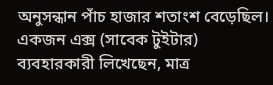অনুসন্ধান পাঁচ হাজার শতাংশ বেড়েছিল। একজন এক্স (সাবেক টুইটার) ব্যবহারকারী লিখেছেন, মাত্র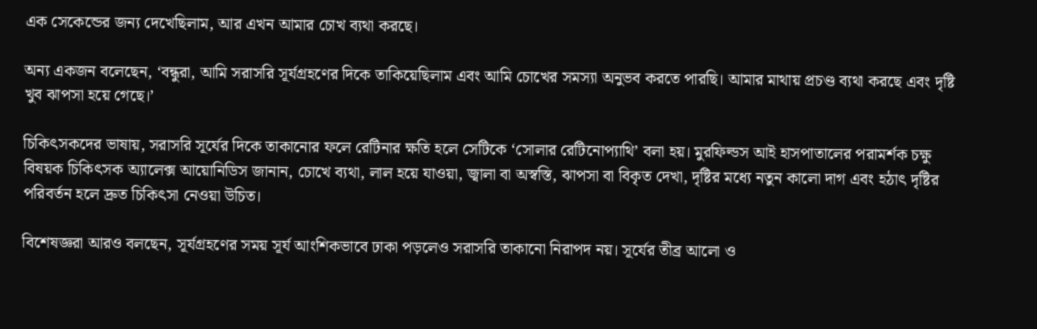এক সেকেন্ডের জন্য দেখেছিলাম, আর এখন আমার চোখ ব্যথা করছে।

অন্য একজন বলেছেন, ‘বন্ধুরা, আমি সরাসরি সূর্যগ্রহণের দিকে তাকিয়েছিলাম এবং আমি চোখের সমস্যা অনুভব করতে পারছি। আমার মাথায় প্রচণ্ড ব্যথা করছে এবং দৃষ্টি খুব ঝাপসা হয়ে গেছে।’

চিকিৎসকদের ভাষায়, সরাসরি সূর্যের দিকে তাকানোর ফলে রেটিনার ক্ষতি হলে সেটিকে ‘সোলার রেটিনোপ্যাথি’ বলা হয়। মুরফিল্ডস আই হাসপাতালের পরামর্শক চক্ষু বিষয়ক চিকিৎসক অ্যালেক্স আয়োনিডিস জানান, চোখে ব্যথা, লাল হয়ে যাওয়া, জ্বালা বা অস্বস্তি, ঝাপসা বা বিকৃত দেখা, দৃষ্টির মধ্যে নতুন কালো দাগ এবং হঠাৎ দৃষ্টির পরিবর্তন হলে দ্রুত চিকিৎসা নেওয়া উচিত।

বিশেষজ্ঞরা আরও বলছেন, সূর্যগ্রহণের সময় সূর্য আংশিকভাবে ঢাকা পড়লেও সরাসরি তাকানো নিরাপদ নয়। সূর্যের তীব্র আলো ও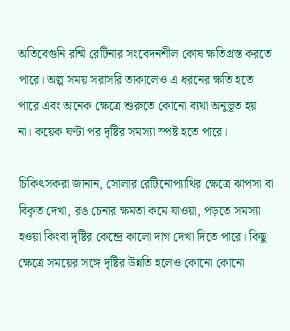অতিবেগুনি রশ্মি রেটিনার সংবেদনশীল কোষ ক্ষতিগ্রস্ত করতে পারে। অল্প সময় সরাসরি তাকালেও এ ধরনের ক্ষতি হতে পারে এবং অনেক ক্ষেত্রে শুরুতে কোনো ব্যথা অনুভূত হয় না। কয়েক ঘণ্টা পর দৃষ্টির সমস্যা স্পষ্ট হতে পারে।

চিকিৎসকরা জানান, সোলার রেটিনোপ্যাথির ক্ষেত্রে ঝাপসা বা বিকৃত দেখা, রঙ চেনার ক্ষমতা কমে যাওয়া, পড়তে সমস্যা হওয়া কিংবা দৃষ্টির কেন্দ্রে কালো দাগ দেখা দিতে পারে। কিছু ক্ষেত্রে সময়ের সঙ্গে দৃষ্টির উন্নতি হলেও কোনো কোনো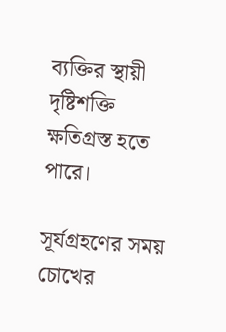ব্যক্তির স্থায়ী দৃষ্টিশক্তি ক্ষতিগ্রস্ত হতে পারে।

সূর্যগ্রহণের সময় চোখের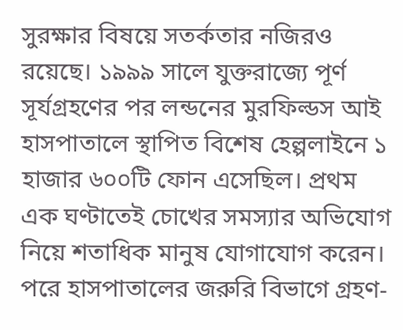সুরক্ষার বিষয়ে সতর্কতার নজিরও রয়েছে। ১৯৯৯ সালে যুক্তরাজ্যে পূর্ণ সূর্যগ্রহণের পর লন্ডনের মুরফিল্ডস আই হাসপাতালে স্থাপিত বিশেষ হেল্পলাইনে ১ হাজার ৬০০টি ফোন এসেছিল। প্রথম এক ঘণ্টাতেই চোখের সমস্যার অভিযোগ নিয়ে শতাধিক মানুষ যোগাযোগ করেন। পরে হাসপাতালের জরুরি বিভাগে গ্রহণ-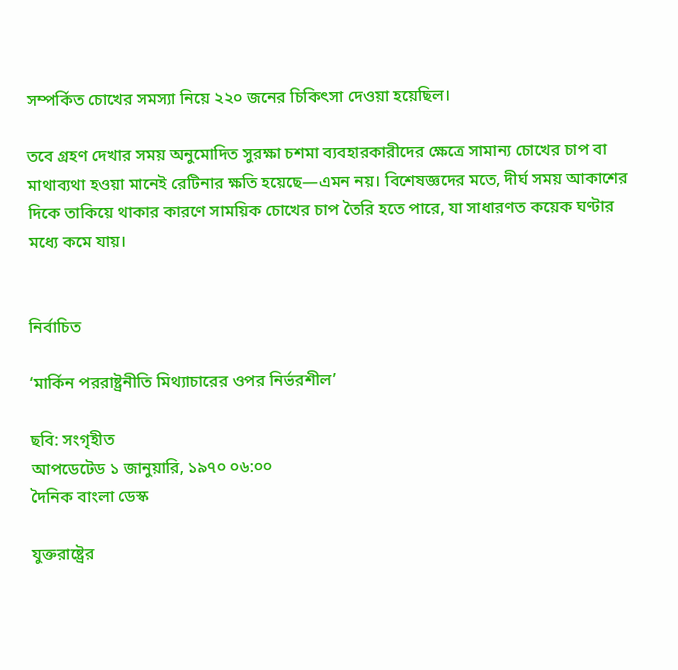সম্পর্কিত চোখের সমস্যা নিয়ে ২২০ জনের চিকিৎসা দেওয়া হয়েছিল।

তবে গ্রহণ দেখার সময় অনুমোদিত সুরক্ষা চশমা ব্যবহারকারীদের ক্ষেত্রে সামান্য চোখের চাপ বা মাথাব্যথা হওয়া মানেই রেটিনার ক্ষতি হয়েছে—এমন নয়। বিশেষজ্ঞদের মতে, দীর্ঘ সময় আকাশের দিকে তাকিয়ে থাকার কারণে সাময়িক চোখের চাপ তৈরি হতে পারে, যা সাধারণত কয়েক ঘণ্টার মধ্যে কমে যায়।


নির্বাচিত

‘মার্কিন পররাষ্ট্রনীতি মিথ্যাচারের ওপর নির্ভরশীল’

ছবি: সংগৃহীত
আপডেটেড ১ জানুয়ারি, ১৯৭০ ০৬:০০
দৈনিক বাংলা ডেস্ক

যুক্তরাষ্ট্রের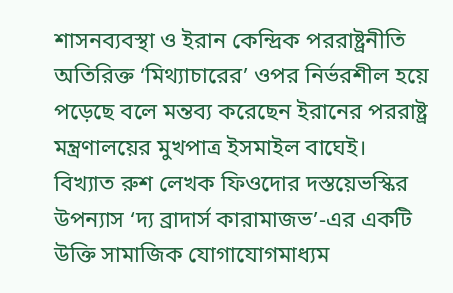শাসনব্যবস্থা ও ইরান কেন্দ্রিক পররাষ্ট্রনীতি অতিরিক্ত ‘মিথ্যাচারের’ ওপর নির্ভরশীল হয়ে পড়েছে বলে মন্তব্য করেছেন ইরানের পররাষ্ট্র মন্ত্রণালয়ের মুখপাত্র ইসমাইল বাঘেই। বিখ্যাত রুশ লেখক ফিওদোর দস্তয়েভস্কির উপন্যাস ‘দ্য ব্রাদার্স কারামাজভ’-এর একটি উক্তি সামাজিক যোগাযোগমাধ্যম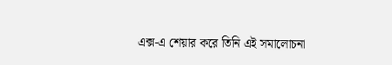এক্স-এ শেয়ার করে তিনি এই সমালোচনা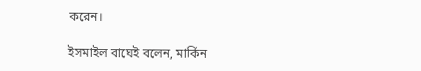করেন।

ইসমাইল বাঘেই বলেন, মার্কিন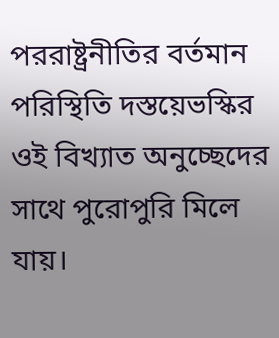পররাষ্ট্রনীতির বর্তমান পরিস্থিতি দস্তয়েভস্কির ওই বিখ্যাত অনুচ্ছেদের সাথে পুরোপুরি মিলে যায়।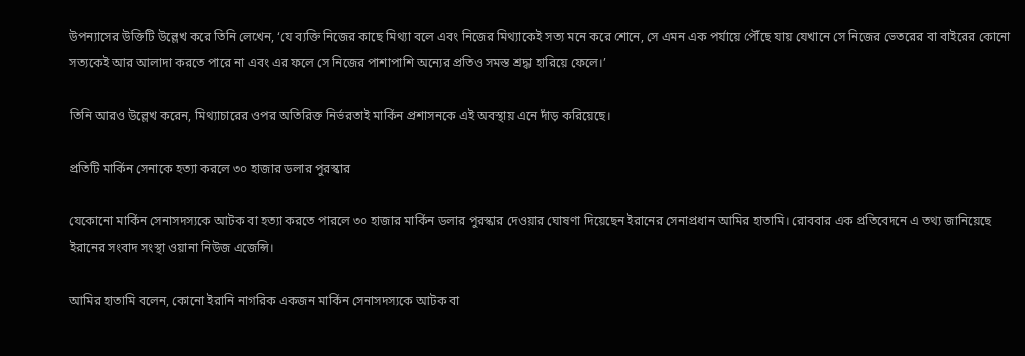উপন্যাসের উক্তিটি উল্লেখ করে তিনি লেখেন, ‘যে ব্যক্তি নিজের কাছে মিথ্যা বলে এবং নিজের মিথ্যাকেই সত্য মনে করে শোনে, সে এমন এক পর্যায়ে পৌঁছে যায় যেখানে সে নিজের ভেতরের বা বাইরের কোনো সত্যকেই আর আলাদা করতে পারে না এবং এর ফলে সে নিজের পাশাপাশি অন্যের প্রতিও সমস্ত শ্রদ্ধা হারিয়ে ফেলে।’

তিনি আরও উল্লেখ করেন, মিথ্যাচারের ওপর অতিরিক্ত নির্ভরতাই মার্কিন প্রশাসনকে এই অবস্থায় এনে দাঁড় করিয়েছে।

প্রতিটি মার্কিন সেনাকে হত্যা করলে ৩০ হাজার ডলার পুরস্কার

যেকোনো মার্কিন সেনাসদস্যকে আটক বা হত্যা করতে পারলে ৩০ হাজার মার্কিন ডলার পুরস্কার দেওয়ার ঘোষণা দিয়েছেন ইরানের সেনাপ্রধান আমির হাতামি। রোববার এক প্রতিবেদনে এ তথ্য জানিয়েছে ইরানের সংবাদ সংস্থা ওয়ানা নিউজ এজেন্সি।

আমির হাতামি বলেন, কোনো ইরানি নাগরিক একজন মার্কিন সেনাসদস্যকে আটক বা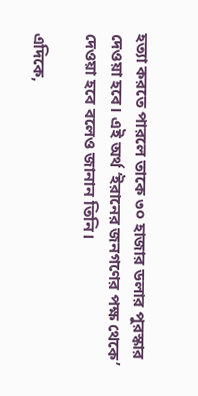হত্যা করতে পারলে তাকে ৩০ হাজার ডলার পুরস্কার দেওয়া হবে। এই অর্থ ‘ইরানের জনগণের পক্ষ থেকে’ দেওয়া হবে বলেও জানান তিনি।

এদিকে,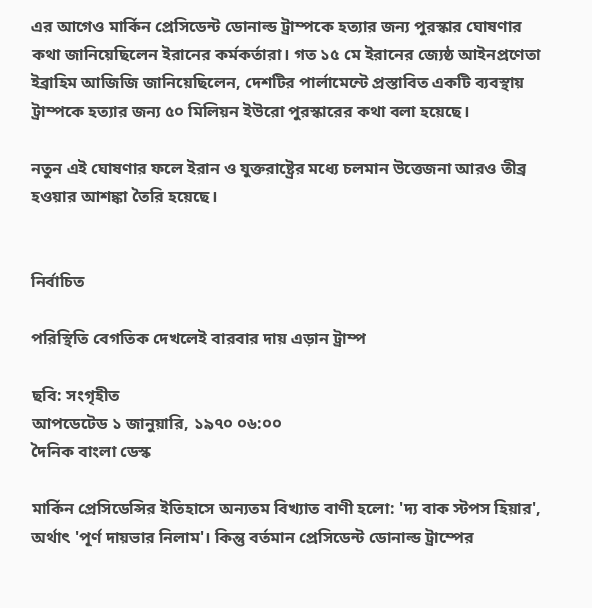এর আগেও মার্কিন প্রেসিডেন্ট ডোনাল্ড ট্রাম্পকে হত্যার জন্য পুরস্কার ঘোষণার কথা জানিয়েছিলেন ইরানের কর্মকর্তারা। গত ১৫ মে ইরানের জ্যেষ্ঠ আইনপ্রণেতা ইব্রাহিম আজিজি জানিয়েছিলেন, দেশটির পার্লামেন্টে প্রস্তাবিত একটি ব্যবস্থায় ট্রাম্পকে হত্যার জন্য ৫০ মিলিয়ন ইউরো পুরস্কারের কথা বলা হয়েছে।

নতুন এই ঘোষণার ফলে ইরান ও যুক্তরাষ্ট্রের মধ্যে চলমান উত্তেজনা আরও তীব্র হওয়ার আশঙ্কা তৈরি হয়েছে।


নির্বাচিত

পরিস্থিতি বেগতিক দেখলেই বারবার দায় এড়ান ট্রাম্প

ছবি: সংগৃহীত
আপডেটেড ১ জানুয়ারি, ১৯৭০ ০৬:০০
দৈনিক বাংলা ডেস্ক

মার্কিন প্রেসিডেন্সির ইতিহাসে অন্যতম বিখ্যাত বাণী হলো: 'দ্য বাক স্টপস হিয়ার', অর্থাৎ 'পূর্ণ দায়ভার নিলাম'। কিন্তু বর্তমান প্রেসিডেন্ট ডোনাল্ড ট্রাম্পের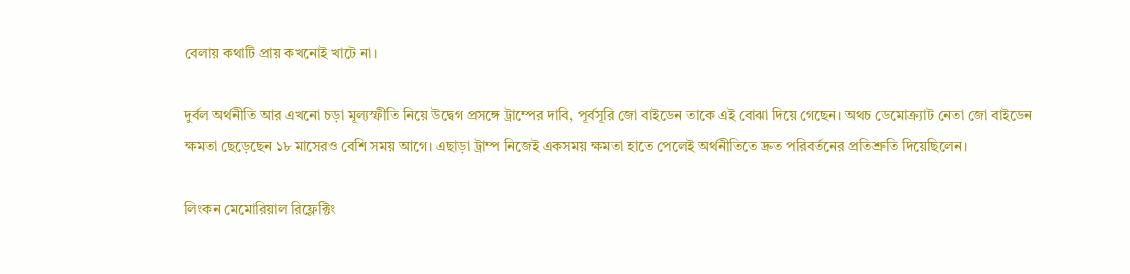বেলায় কথাটি প্রায় কখনোই খাটে না।

দুর্বল অর্থনীতি আর এখনো চড়া মূল্যস্ফীতি নিয়ে উদ্বেগ প্রসঙ্গে ট্রাম্পের দাবি, পূর্বসূরি জো বাইডেন তাকে এই বোঝা দিয়ে গেছেন। অথচ ডেমোক্র্যাট নেতা জো বাইডেন ক্ষমতা ছেড়েছেন ১৮ মাসেরও বেশি সময় আগে। এছাড়া ট্রাম্প নিজেই একসময় ক্ষমতা হাতে পেলেই অর্থনীতিতে দ্রুত পরিবর্তনের প্রতিশ্রুতি দিয়েছিলেন।

লিংকন মেমোরিয়াল রিফ্লেক্টিং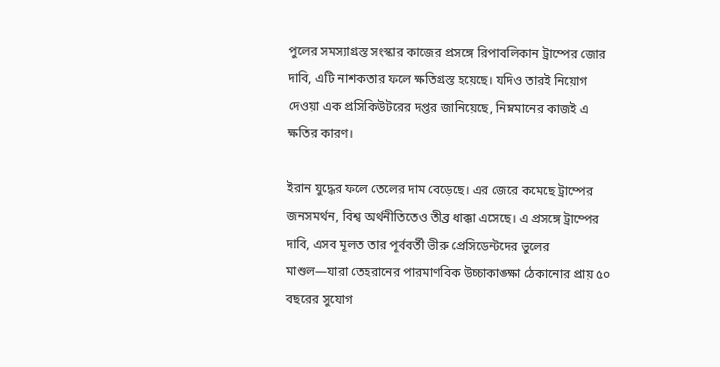পুলের সমস্যাগ্রস্ত সংস্কার কাজের প্রসঙ্গে রিপাবলিকান ট্রাম্পের জোর দাবি, এটি নাশকতার ফলে ক্ষতিগ্রস্ত হয়েছে। যদিও তারই নিয়োগ দেওয়া এক প্রসিকিউটরের দপ্তর জানিয়েছে, নিম্নমানের কাজই এ ক্ষতির কারণ।

ইরান যুদ্ধের ফলে তেলের দাম বেড়েছে। এর জেরে কমেছে ট্রাম্পের জনসমর্থন, বিশ্ব অর্থনীতিতেও তীব্র ধাক্কা এসেছে। এ প্রসঙ্গে ট্রাম্পের দাবি, এসব মূলত তার পূর্ববর্তী ভীরু প্রেসিডেন্টদের ভুলের মাশুল—যারা তেহরানের পারমাণবিক উচ্চাকাঙ্ক্ষা ঠেকানোর প্রায় ৫০ বছরের সুযোগ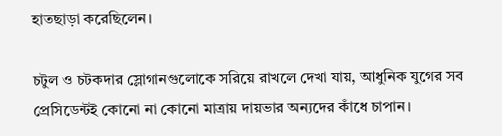হাতছাড়া করেছিলেন।

চটুল ও চটকদার স্লোগানগুলোকে সরিয়ে রাখলে দেখা যায়, আধুনিক যুগের সব প্রেসিডেন্টই কোনো না কোনো মাত্রায় দায়ভার অন্যদের কাঁধে চাপান।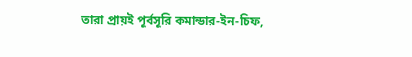তারা প্রায়ই পূর্বসূরি কমান্ডার-ইন-চিফ,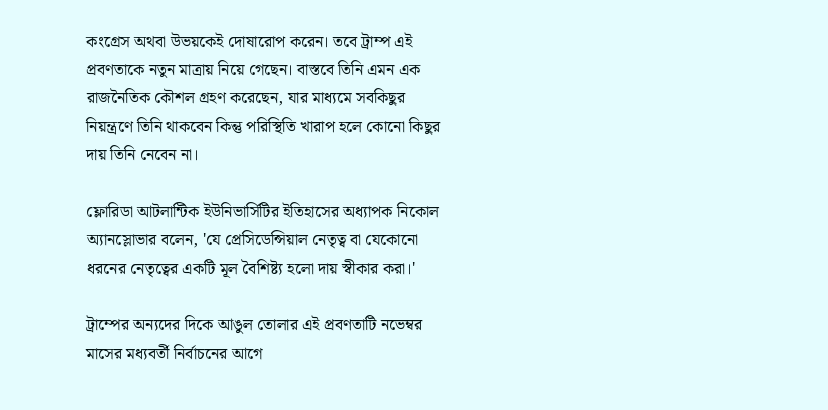কংগ্রেস অথবা উভয়কেই দোষারোপ করেন। তবে ট্রাম্প এই প্রবণতাকে নতুন মাত্রায় নিয়ে গেছেন। বাস্তবে তিনি এমন এক রাজনৈতিক কৌশল গ্রহণ করেছেন, যার মাধ্যমে সবকিছুর নিয়ন্ত্রণে তিনি থাকবেন কিন্তু পরিস্থিতি খারাপ হলে কোনো কিছুর দায় তিনি নেবেন না।

ফ্লোরিডা আটলান্টিক ইউনিভার্সিটির ইতিহাসের অধ্যাপক নিকোল অ্যানস্লোভার বলেন, 'যে প্রেসিডেন্সিয়াল নেতৃত্ব বা যেকোনো ধরনের নেতৃত্বের একটি মূল বৈশিষ্ট্য হলো দায় স্বীকার করা।'

ট্রাম্পের অন্যদের দিকে আঙুল তোলার এই প্রবণতাটি নভেম্বর মাসের মধ্যবর্তী নির্বাচনের আগে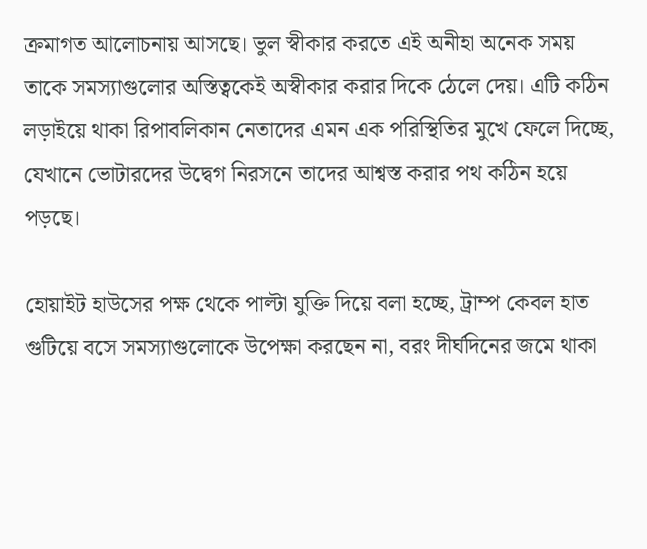ক্রমাগত আলোচনায় আসছে। ভুল স্বীকার করতে এই অনীহা অনেক সময় তাকে সমস্যাগুলোর অস্তিত্বকেই অস্বীকার করার দিকে ঠেলে দেয়। এটি কঠিন লড়াইয়ে থাকা রিপাবলিকান নেতাদের এমন এক পরিস্থিতির মুখে ফেলে দিচ্ছে, যেখানে ভোটারদের উদ্বেগ নিরসনে তাদের আশ্বস্ত করার পথ কঠিন হয়ে পড়ছে।

হোয়াইট হাউসের পক্ষ থেকে পাল্টা যুক্তি দিয়ে বলা হচ্ছে, ট্রাম্প কেবল হাত গুটিয়ে বসে সমস্যাগুলোকে উপেক্ষা করছেন না, বরং দীর্ঘদিনের জমে থাকা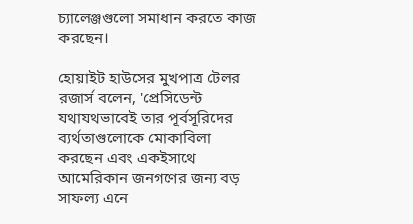চ্যালেঞ্জগুলো সমাধান করতে কাজ করছেন।

হোয়াইট হাউসের মুখপাত্র টেলর রজার্স বলেন, 'প্রেসিডেন্ট যথাযথভাবেই তার পূর্বসূরিদের ব্যর্থতাগুলোকে মোকাবিলা করছেন এবং একইসাথে আমেরিকান জনগণের জন্য বড় সাফল্য এনে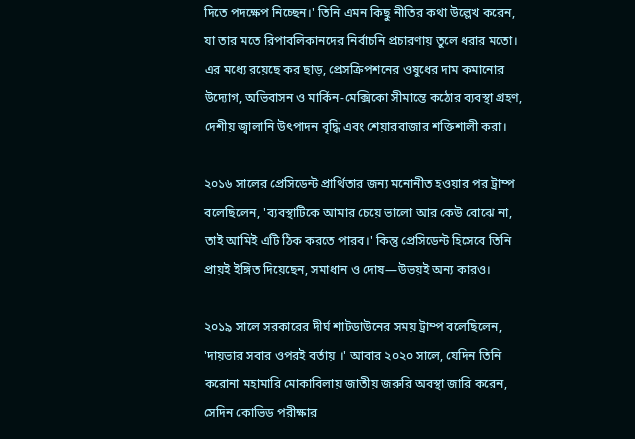দিতে পদক্ষেপ নিচ্ছেন।' তিনি এমন কিছু নীতির কথা উল্লেখ করেন, যা তার মতে রিপাবলিকানদের নির্বাচনি প্রচারণায় তুলে ধরার মতো। এর মধ্যে রয়েছে কর ছাড়, প্রেসক্রিপশনের ওষুধের দাম কমানোর উদ্যোগ, অভিবাসন ও মার্কিন-মেক্সিকো সীমান্তে কঠোর ব্যবস্থা গ্রহণ, দেশীয় জ্বালানি উৎপাদন বৃদ্ধি এবং শেয়ারবাজার শক্তিশালী করা।

২০১৬ সালের প্রেসিডেন্ট প্রার্থিতার জন্য মনোনীত হওয়ার পর ট্রাম্প বলেছিলেন, 'ব্যবস্থাটিকে আমার চেয়ে ভালো আর কেউ বোঝে না, তাই আমিই এটি ঠিক করতে পারব।' কিন্তু প্রেসিডেন্ট হিসেবে তিনি প্রায়ই ইঙ্গিত দিয়েছেন, সমাধান ও দোষ—উভয়ই অন্য কারও।

২০১৯ সালে সরকারের দীর্ঘ শাটডাউনের সময় ট্রাম্প বলেছিলেন, 'দায়ভার সবার ওপরই বর্তায় ।' আবার ২০২০ সালে, যেদিন তিনি করোনা মহামারি মোকাবিলায় জাতীয় জরুরি অবস্থা জারি করেন, সেদিন কোভিড পরীক্ষার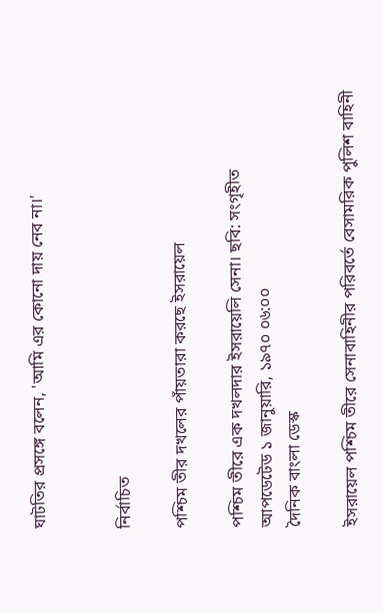ঘাটতির প্রসঙ্গে বলেন, 'আমি এর কোনো দায় নেব না।'


নির্বাচিত

পশ্চিম তীর দখলের পাঁয়তারা করছে ইসরায়েল

পশ্চিম তীরে এক দখলদার ইসরায়েলি সেনা। ছবি: সংগৃহীত
আপডেটেড ১ জানুয়ারি, ১৯৭০ ০৬:০০
দৈনিক বাংলা ডেস্ক

ইসরায়েল পশ্চিম তীরে সেনাবাহিনীর পরিবর্তে বেসামরিক পুলিশ বাহিনী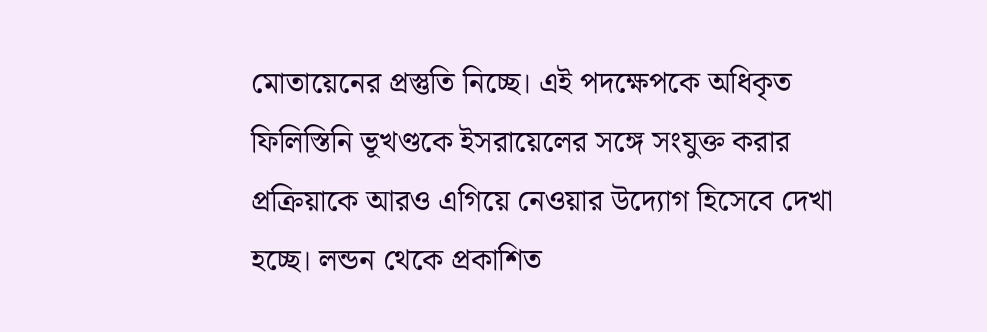মোতায়েনের প্রস্তুতি নিচ্ছে। এই পদক্ষেপকে অধিকৃত ফিলিস্তিনি ভূখণ্ডকে ইসরায়েলের সঙ্গে সংযুক্ত করার প্রক্রিয়াকে আরও এগিয়ে নেওয়ার উদ্যোগ হিসেবে দেখা হচ্ছে। লন্ডন থেকে প্রকাশিত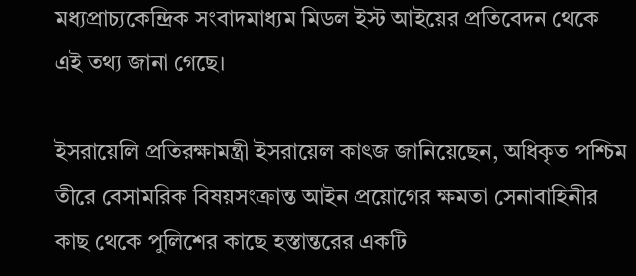মধ্যপ্রাচ্যকেন্দ্রিক সংবাদমাধ্যম মিডল ইস্ট আইয়ের প্রতিবেদন থেকে এই তথ্য জানা গেছে।

ইসরায়েলি প্রতিরক্ষামন্ত্রী ইসরায়েল কাৎজ জানিয়েছেন, অধিকৃত পশ্চিম তীরে বেসামরিক বিষয়সংক্রান্ত আইন প্রয়োগের ক্ষমতা সেনাবাহিনীর কাছ থেকে পুলিশের কাছে হস্তান্তরের একটি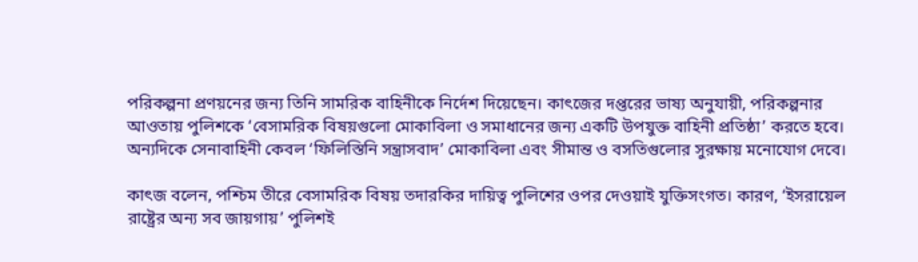পরিকল্পনা প্রণয়নের জন্য তিনি সামরিক বাহিনীকে নির্দেশ দিয়েছেন। কাৎজের দপ্তরের ভাষ্য অনুযায়ী, পরিকল্পনার আওতায় পুলিশকে ‘বেসামরিক বিষয়গুলো মোকাবিলা ও সমাধানের জন্য একটি উপযুক্ত বাহিনী প্রতিষ্ঠা’ করতে হবে। অন্যদিকে সেনাবাহিনী কেবল ‘ফিলিস্তিনি সন্ত্রাসবাদ’ মোকাবিলা এবং সীমান্ত ও বসতিগুলোর সুরক্ষায় মনোযোগ দেবে।

কাৎজ বলেন, পশ্চিম তীরে বেসামরিক বিষয় তদারকির দায়িত্ব পুলিশের ওপর দেওয়াই যুক্তিসংগত। কারণ, ‘ইসরায়েল রাষ্ট্রের অন্য সব জায়গায়’ পুলিশই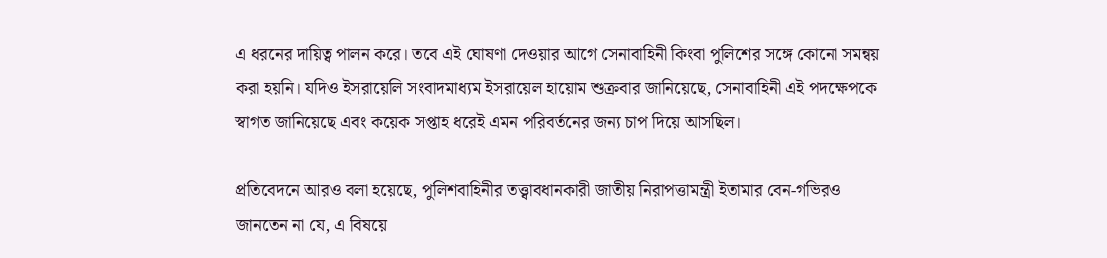এ ধরনের দায়িত্ব পালন করে। তবে এই ঘোষণা দেওয়ার আগে সেনাবাহিনী কিংবা পুলিশের সঙ্গে কোনো সমন্বয় করা হয়নি। যদিও ইসরায়েলি সংবাদমাধ্যম ইসরায়েল হায়োম শুক্রবার জানিয়েছে, সেনাবাহিনী এই পদক্ষেপকে স্বাগত জানিয়েছে এবং কয়েক সপ্তাহ ধরেই এমন পরিবর্তনের জন্য চাপ দিয়ে আসছিল।

প্রতিবেদনে আরও বলা হয়েছে, পুলিশবাহিনীর তত্ত্বাবধানকারী জাতীয় নিরাপত্তামন্ত্রী ইতামার বেন-গভিরও জানতেন না যে, এ বিষয়ে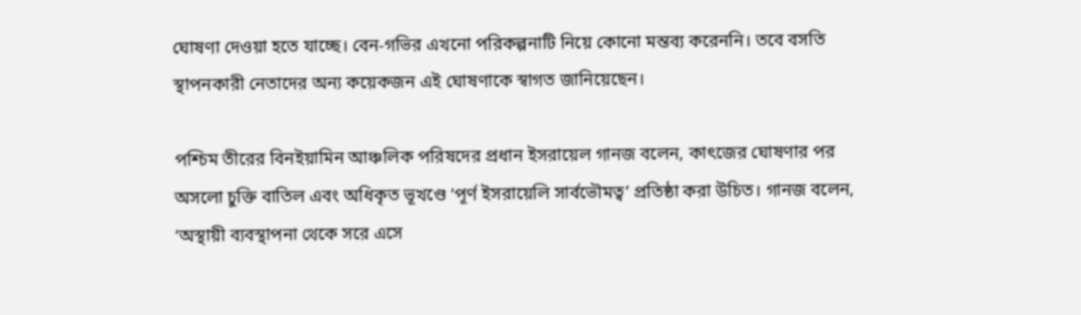ঘোষণা দেওয়া হতে যাচ্ছে। বেন-গভির এখনো পরিকল্পনাটি নিয়ে কোনো মন্তব্য করেননি। তবে বসতি স্থাপনকারী নেতাদের অন্য কয়েকজন এই ঘোষণাকে স্বাগত জানিয়েছেন।

পশ্চিম তীরের বিনইয়ামিন আঞ্চলিক পরিষদের প্রধান ইসরায়েল গানজ বলেন, কাৎজের ঘোষণার পর অসলো চুক্তি বাতিল এবং অধিকৃত ভূখণ্ডে ‘পূর্ণ ইসরায়েলি সার্বভৌমত্ব’ প্রতিষ্ঠা করা উচিত। গানজ বলেন, ‘অস্থায়ী ব্যবস্থাপনা থেকে সরে এসে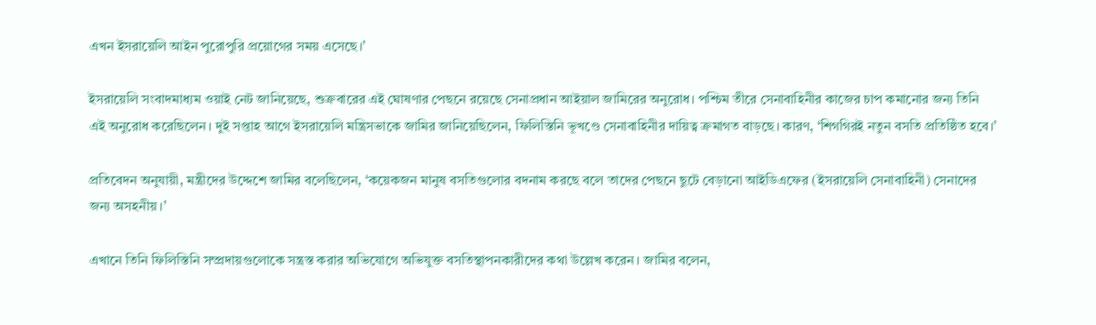এখন ইসরায়েলি আইন পুরোপুরি প্রয়োগের সময় এসেছে।’

ইসরায়েলি সংবাদমাধ্যম ওয়াই নেট জানিয়েছে, শুক্রবারের এই ঘোষণার পেছনে রয়েছে সেনাপ্রধান আইয়াল জামিরের অনুরোধ। পশ্চিম তীরে সেনাবাহিনীর কাজের চাপ কমানোর জন্য তিনি এই অনুরোধ করেছিলেন। দুই সপ্তাহ আগে ইসরায়েলি মন্ত্রিসভাকে জামির জানিয়েছিলেন, ফিলিস্তিনি ভূখণ্ডে সেনাবাহিনীর দায়িত্ব ক্রমাগত বাড়ছে। কারণ, ‘শিগগিরই নতুন বসতি প্রতিষ্ঠিত হবে।’

প্রতিবেদন অনুযায়ী, মন্ত্রীদের উদ্দেশে জামির বলেছিলেন, ‘কয়েকজন মানুষ বসতিগুলোর বদনাম করছে বলে তাদের পেছনে ছুটে বেড়ানো আইডিএফের (ইসরায়েলি সেনাবাহিনী) সেনাদের জন্য অসহনীয়।’

এখানে তিনি ফিলিস্তিনি সম্প্রদায়গুলোকে সন্ত্রস্ত করার অভিযোগে অভিযুক্ত বসতিস্থাপনকারীদের কথা উল্লেখ করেন। জামির বলেন,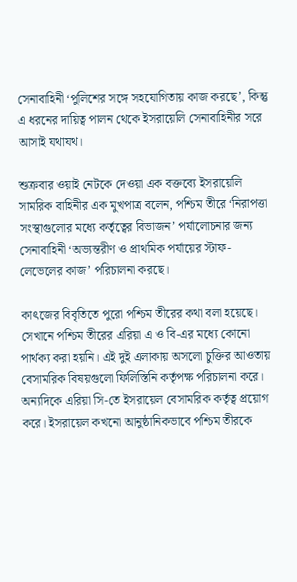সেনাবাহিনী ‘পুলিশের সঙ্গে সহযোগিতায় কাজ করছে’, কিন্তু এ ধরনের দায়িত্ব পালন থেকে ইসরায়েলি সেনাবাহিনীর সরে আসাই যথাযথ।

শুক্রবার ওয়াই নেটকে দেওয়া এক বক্তব্যে ইসরায়েলি সামরিক বাহিনীর এক মুখপাত্র বলেন, পশ্চিম তীরে ‘নিরাপত্তা সংস্থাগুলোর মধ্যে কর্তৃত্বের বিভাজন’ পর্যালোচনার জন্য সেনাবাহিনী ‘অভ্যন্তরীণ ও প্রাথমিক পর্যায়ের স্টাফ-লেভেলের কাজ’ পরিচালনা করছে।

কাৎজের বিবৃতিতে পুরো পশ্চিম তীরের কথা বলা হয়েছে। সেখানে পশ্চিম তীরের এরিয়া এ ও বি-এর মধ্যে কোনো পার্থক্য করা হয়নি। এই দুই এলাকায় অসলো চুক্তির আওতায় বেসামরিক বিষয়গুলো ফিলিস্তিনি কর্তৃপক্ষ পরিচালনা করে। অন্যদিকে এরিয়া সি-তে ইসরায়েল বেসামরিক কর্তৃত্ব প্রয়োগ করে। ইসরায়েল কখনো আনুষ্ঠানিকভাবে পশ্চিম তীরকে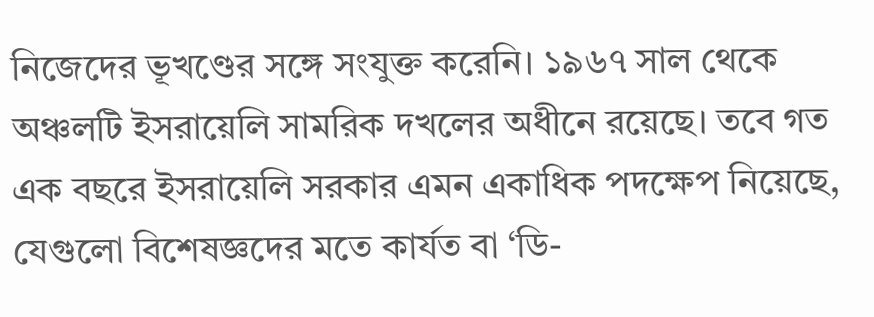নিজেদের ভূখণ্ডের সঙ্গে সংযুক্ত করেনি। ১৯৬৭ সাল থেকে অঞ্চলটি ইসরায়েলি সামরিক দখলের অধীনে রয়েছে। তবে গত এক বছরে ইসরায়েলি সরকার এমন একাধিক পদক্ষেপ নিয়েছে, যেগুলো বিশেষজ্ঞদের মতে কার্যত বা ‘ডি-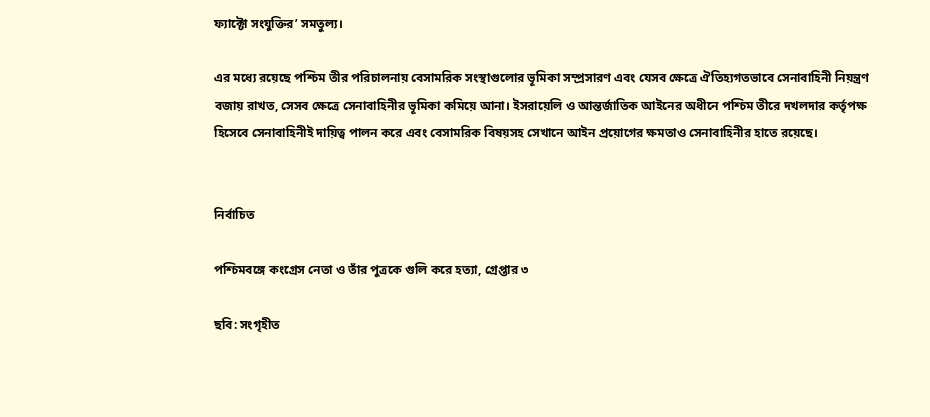ফ্যাক্টো সংযুক্তির’ সমতুল্য।

এর মধ্যে রয়েছে পশ্চিম তীর পরিচালনায় বেসামরিক সংস্থাগুলোর ভূমিকা সম্প্রসারণ এবং যেসব ক্ষেত্রে ঐতিহ্যগতভাবে সেনাবাহিনী নিয়ন্ত্রণ বজায় রাখত, সেসব ক্ষেত্রে সেনাবাহিনীর ভূমিকা কমিয়ে আনা। ইসরায়েলি ও আন্তর্জাতিক আইনের অধীনে পশ্চিম তীরে দখলদার কর্তৃপক্ষ হিসেবে সেনাবাহিনীই দায়িত্ব পালন করে এবং বেসামরিক বিষয়সহ সেখানে আইন প্রয়োগের ক্ষমতাও সেনাবাহিনীর হাতে রয়েছে।


নির্বাচিত

পশ্চিমবঙ্গে কংগ্রেস নেতা ও তাঁর পুত্রকে গুলি করে হত্যা, গ্রেপ্তার ৩

ছবি: সংগৃহীত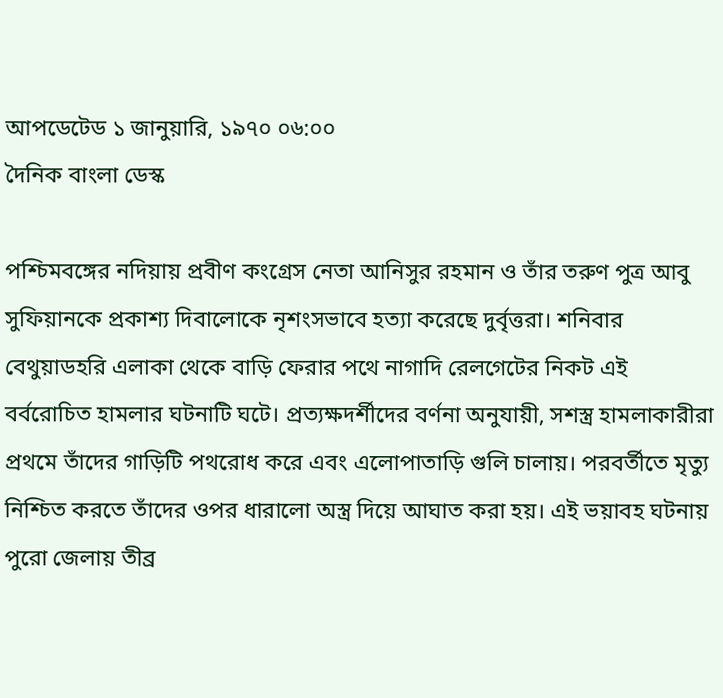আপডেটেড ১ জানুয়ারি, ১৯৭০ ০৬:০০
দৈনিক বাংলা ডেস্ক

পশ্চিমবঙ্গের নদিয়ায় প্রবীণ কংগ্রেস নেতা আনিসুর রহমান ও তাঁর তরুণ পুত্র আবু সুফিয়ানকে প্রকাশ্য দিবালোকে নৃশংসভাবে হত্যা করেছে দুর্বৃত্তরা। শনিবার বেথুয়াডহরি এলাকা থেকে বাড়ি ফেরার পথে নাগাদি রেলগেটের নিকট এই বর্বরোচিত হামলার ঘটনাটি ঘটে। প্রত্যক্ষদর্শীদের বর্ণনা অনুযায়ী, সশস্ত্র হামলাকারীরা প্রথমে তাঁদের গাড়িটি পথরোধ করে এবং এলোপাতাড়ি গুলি চালায়। পরবর্তীতে মৃত্যু নিশ্চিত করতে তাঁদের ওপর ধারালো অস্ত্র দিয়ে আঘাত করা হয়। এই ভয়াবহ ঘটনায় পুরো জেলায় তীব্র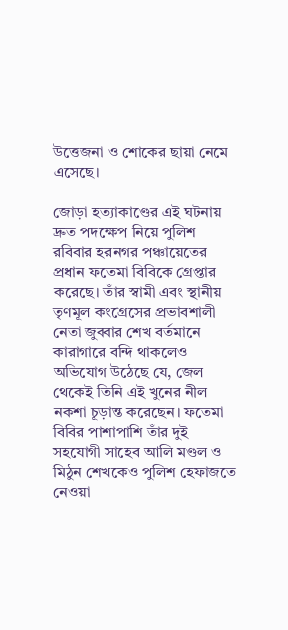উত্তেজনা ও শোকের ছায়া নেমে এসেছে।

জোড়া হত্যাকাণ্ডের এই ঘটনায় দ্রুত পদক্ষেপ নিয়ে পুলিশ রবিবার হরনগর পঞ্চায়েতের প্রধান ফতেমা বিবিকে গ্রেপ্তার করেছে। তাঁর স্বামী এবং স্থানীয় তৃণমূল কংগ্রেসের প্রভাবশালী নেতা জুব্বার শেখ বর্তমানে কারাগারে বন্দি থাকলেও অভিযোগ উঠেছে যে, জেল থেকেই তিনি এই খুনের নীল নকশা চূড়ান্ত করেছেন। ফতেমা বিবির পাশাপাশি তাঁর দুই সহযোগী সাহেব আলি মণ্ডল ও মিঠুন শেখকেও পুলিশ হেফাজতে নেওয়া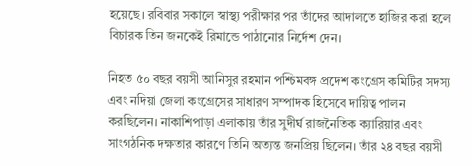হয়েছে। রবিবার সকালে স্বাস্থ্য পরীক্ষার পর তাঁদের আদালতে হাজির করা হলে বিচারক তিন জনকেই রিমান্ডে পাঠানোর নির্দেশ দেন।

নিহত ৫০ বছর বয়সী আনিসুর রহমান পশ্চিমবঙ্গ প্রদেশ কংগ্রেস কমিটির সদস্য এবং নদিয়া জেলা কংগ্রেসের সাধারণ সম্পাদক হিসেবে দায়িত্ব পালন করছিলেন। নাকাশিপাড়া এলাকায় তাঁর সুদীর্ঘ রাজনৈতিক ক্যারিয়ার এবং সাংগঠনিক দক্ষতার কারণে তিনি অত্যন্ত জনপ্রিয় ছিলেন। তাঁর ২৪ বছর বয়সী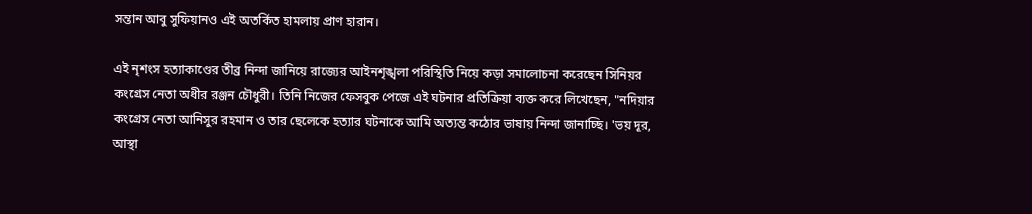সন্তান আবু সুফিয়ানও এই অতর্কিত হামলায় প্রাণ হারান।

এই নৃশংস হত্যাকাণ্ডের তীব্র নিন্দা জানিয়ে রাজ্যের আইনশৃঙ্খলা পরিস্থিতি নিয়ে কড়া সমালোচনা করেছেন সিনিয়র কংগ্রেস নেতা অধীর রঞ্জন চৌধুরী। তিনি নিজের ফেসবুক পেজে এই ঘটনার প্রতিক্রিয়া ব্যক্ত করে লিখেছেন, "নদিয়ার কংগ্রেস নেতা আনিসুর রহমান ও তার ছেলেকে হত্যার ঘটনাকে আমি অত্যন্ত কঠোর ভাষায় নিন্দা জানাচ্ছি। 'ভয় দূর, আস্থা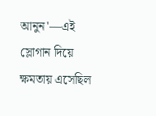আনুন'—এই স্লোগান দিয়ে ক্ষমতায় এসেছিল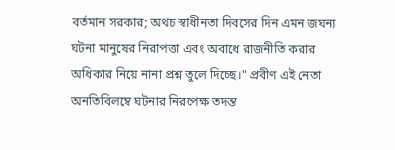বর্তমান সরকার; অথচ স্বাধীনতা দিবসের দিন এমন জঘন্য ঘটনা মানুষের নিরাপত্তা এবং অবাধে রাজনীতি করার অধিকার নিয়ে নানা প্রশ্ন তুলে দিচ্ছে।" প্রবীণ এই নেতা অনতিবিলম্বে ঘটনার নিরপেক্ষ তদন্ত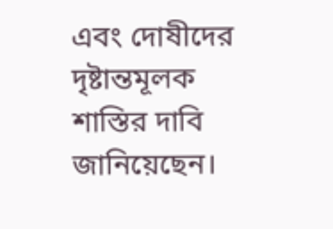এবং দোষীদের দৃষ্টান্তমূলক শাস্তির দাবি জানিয়েছেন।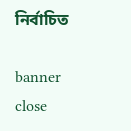নির্বাচিত

banner close